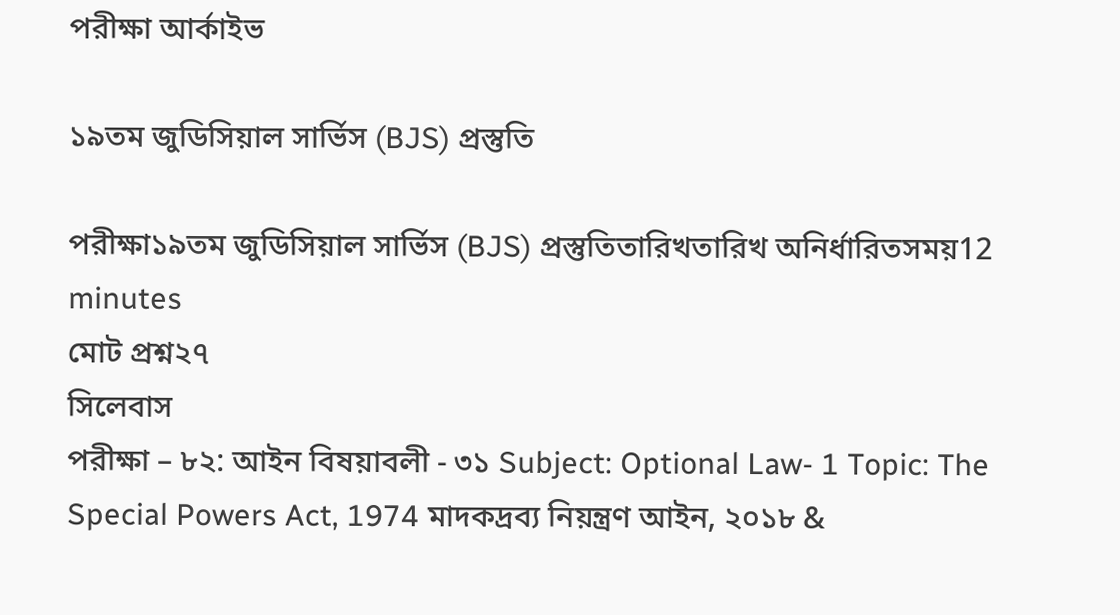পরীক্ষা আর্কাইভ

১৯তম জুডিসিয়াল সার্ভিস (BJS) প্রস্তুতি

পরীক্ষা১৯তম জুডিসিয়াল সার্ভিস (BJS) প্রস্তুতিতারিখতারিখ অনির্ধারিতসময়12 minutes
মোট প্রশ্ন২৭
সিলেবাস
পরীক্ষা – ৮২: আইন বিষয়াবলী - ৩১ Subject: Optional Law- 1 Topic: The Special Powers Act, 1974 মাদকদ্রব্য নিয়ন্ত্রণ আইন, ২০১৮ &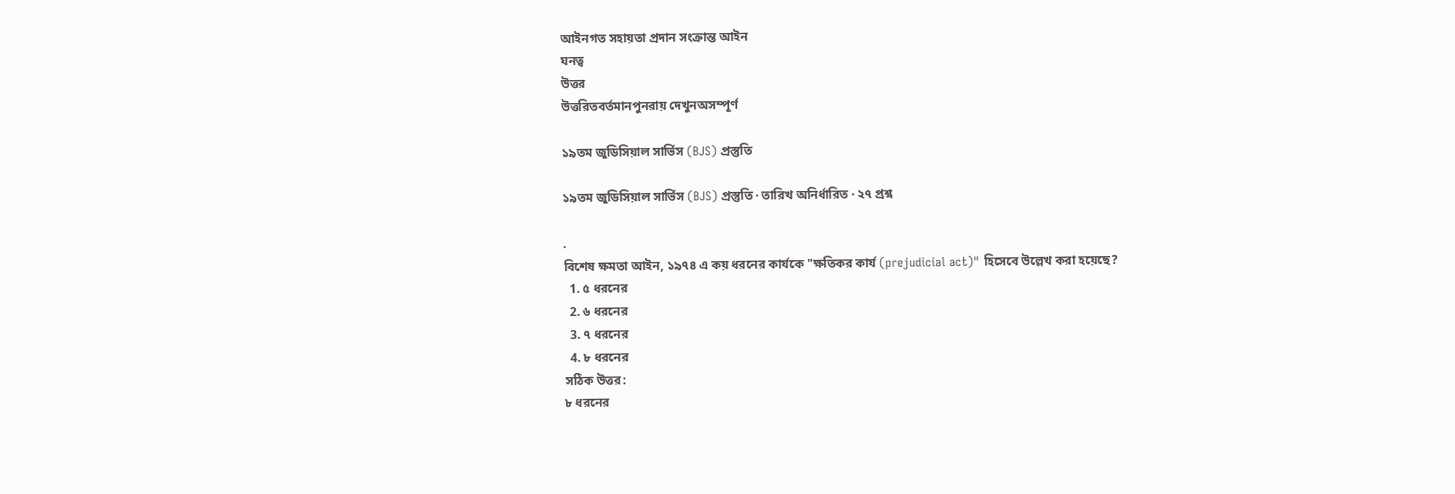আইনগত সহায়তা প্রদান সংক্রান্ত আইন
ঘনত্ব
উত্তর
উত্তরিতবর্তমানপুনরায় দেখুনঅসম্পূর্ণ

১৯তম জুডিসিয়াল সার্ভিস (BJS) প্রস্তুতি

১৯তম জুডিসিয়াল সার্ভিস (BJS) প্রস্তুতি · তারিখ অনির্ধারিত · ২৭ প্রশ্ন

.
বিশেষ ক্ষমতা আইন, ১৯৭৪ এ কয় ধরনের কার্যকে "ক্ষতিকর কার্য (prejudicial act)" হিসেবে উল্লেখ করা হয়েছে?
  1. ৫ ধরনের
  2. ৬ ধরনের
  3. ৭ ধরনের
  4. ৮ ধরনের
সঠিক উত্তর:
৮ ধরনের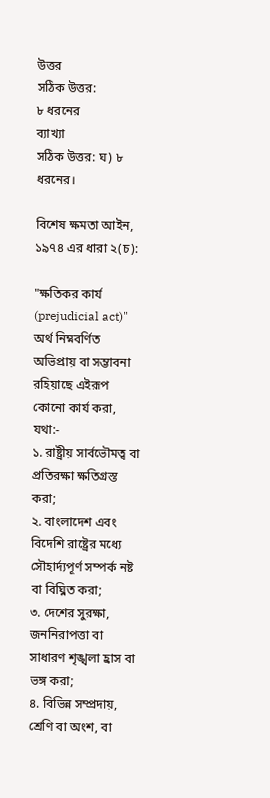উত্তর
সঠিক উত্তর:
৮ ধরনের
ব্যাখ্যা
সঠিক উত্তর: ঘ) ৮ ধরনের।

বিশেষ ক্ষমতা আইন, ১৯৭৪ এর ধারা ২(চ):

"ক্ষতিকর কার্য (prejudicial act)"  অর্থ নিম্নবর্ণিত অভিপ্রায় বা সম্ভাবনা রহিয়াছে এইরূপ কোনো কার্য করা, যথা:-
১. রাষ্ট্রীয় সার্বভৌমত্ব বা প্রতিরক্ষা ক্ষতিগ্রস্ত করা;
২. বাংলাদেশ এবং বিদেশি রাষ্ট্রের মধ্যে সৌহার্দ্যপূর্ণ সম্পর্ক নষ্ট বা বিঘ্নিত করা;
৩. দেশের সুরক্ষা, জননিরাপত্তা বা সাধারণ শৃঙ্খলা হ্রাস বা ভঙ্গ করা;
৪. বিভিন্ন সম্প্রদায়, শ্রেণি বা অংশ, বা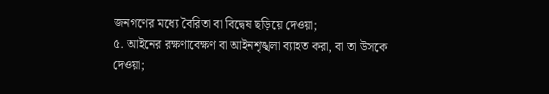জনগণের মধ্যে বৈরিতা বা বিদ্বেষ ছড়িয়ে দেওয়া;
৫. আইনের রক্ষণাবেক্ষণ বা আইনশৃঙ্খলা ব্যাহত করা, বা তা উসকে দেওয়া;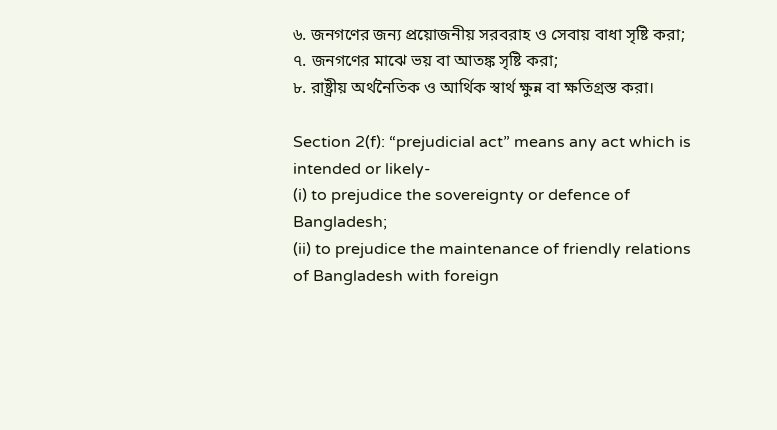৬. জনগণের জন্য প্রয়োজনীয় সরবরাহ ও সেবায় বাধা সৃষ্টি করা;
৭. জনগণের মাঝে ভয় বা আতঙ্ক সৃষ্টি করা;
৮. রাষ্ট্রীয় অর্থনৈতিক ও আর্থিক স্বার্থ ক্ষুন্ন বা ক্ষতিগ্রস্ত করা।

Section 2(f): “prejudicial act” means any act which is intended or likely-
(i) to prejudice the sovereignty or defence of Bangladesh;
(ii) to prejudice the maintenance of friendly relations of Bangladesh with foreign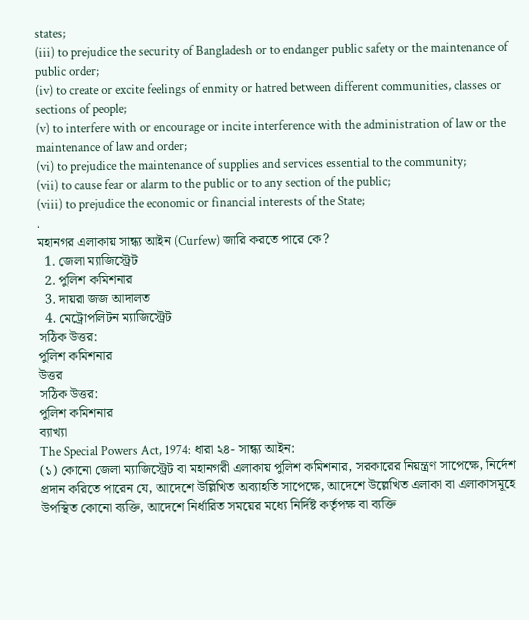states;
(iii) to prejudice the security of Bangladesh or to endanger public safety or the maintenance of public order;
(iv) to create or excite feelings of enmity or hatred between different communities, classes or sections of people;
(v) to interfere with or encourage or incite interference with the administration of law or the maintenance of law and order;
(vi) to prejudice the maintenance of supplies and services essential to the community;
(vii) to cause fear or alarm to the public or to any section of the public;
(viii) to prejudice the economic or financial interests of the State;
.
মহানগর এলাকায় সান্ধ্য আইন (Curfew) জারি করতে পারে কে?
  1. জেলা ম্যাজিস্ট্রেট
  2. পুলিশ কমিশনার
  3. দায়রা জজ আদালত
  4. মেট্রোপলিটন ম্যাজিস্ট্রেট
সঠিক উত্তর:
পুলিশ কমিশনার
উত্তর
সঠিক উত্তর:
পুলিশ কমিশনার
ব্যাখ্যা
The Special Powers Act, 1974: ধারা ২৪- সান্ধ্য আইন:
(১) কোনো জেলা ম্যাজিস্ট্রেট বা মহানগরী এলাকায় পুলিশ কমিশনার, সরকারের নিয়ন্ত্রণ সাপেক্ষে, নির্দেশ প্রদান করিতে পারেন যে, আদেশে উল্লিখিত অব্যাহতি সাপেক্ষে, আদেশে উল্লেখিত এলাকা বা এলাকাসমূহে উপস্থিত কোনো ব্যক্তি, আদেশে নির্ধারিত সময়ের মধ্যে নির্দিষ্ট কর্তৃপক্ষ বা ব্যক্তি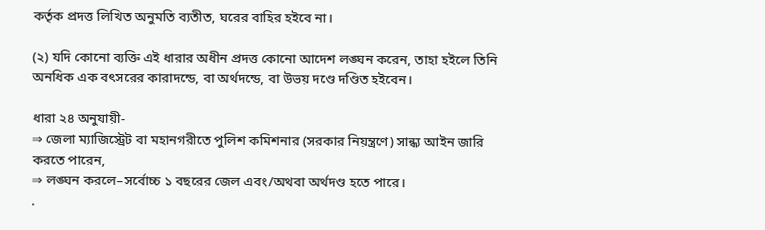কর্তৃক প্রদত্ত লিখিত অনুমতি ব্যতীত, ঘরের বাহির হইবে না।

(২) যদি কোনো ব্যক্তি এই ধারার অধীন প্রদত্ত কোনো আদেশ লঙ্ঘন করেন, তাহা হইলে তিনি অনধিক এক বৎসরের কারাদন্ডে, বা অর্থদন্ডে, বা উভয় দণ্ডে দণ্ডিত হইবেন।

ধারা ২৪ অনুযায়ী-
⇒ জেলা ম্যাজিস্ট্রেট বা মহানগরীতে পুলিশ কমিশনার (সরকার নিয়ন্ত্রণে) সান্ধ্য আইন জারি করতে পারেন,
⇒ লঙ্ঘন করলে–সর্বোচ্চ ১ বছরের জেল এবং/অথবা অর্থদণ্ড হতে পারে।
.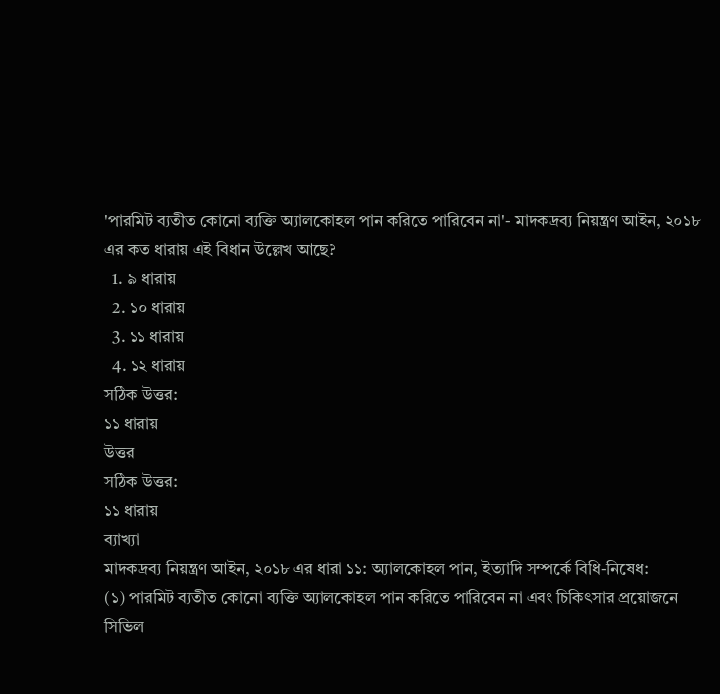'পারমিট ব্যতীত কোনো ব্যক্তি অ্যালকোহল পান করিতে পারিবেন না'- মাদকদ্রব্য নিয়ন্ত্রণ আইন, ২০১৮ এর কত ধারায় এই বিধান উল্লেখ আছে?
  1. ৯ ধারায়
  2. ১০ ধারায়
  3. ১১ ধারায়
  4. ১২ ধারায়
সঠিক উত্তর:
১১ ধারায়
উত্তর
সঠিক উত্তর:
১১ ধারায়
ব্যাখ্যা
মাদকদ্রব্য নিয়ন্ত্রণ আইন, ২০১৮ এর ধারা ১১: অ্যালকোহল পান, ইত্যাদি সম্পর্কে বিধি-নিষেধ:
(১) পারমিট ব্যতীত কোনো ব্যক্তি অ্যালকোহল পান করিতে পারিবেন না এবং চিকিৎসার প্রয়োজনে সিভিল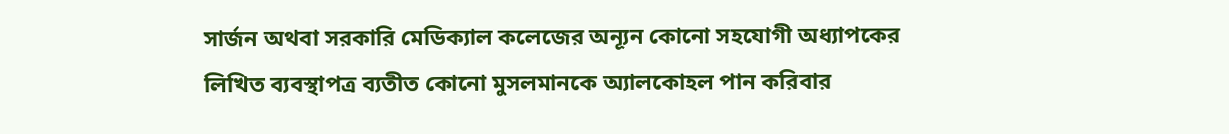সার্জন অথবা সরকারি মেডিক্যাল কলেজের অন্যূন কোনো সহযোগী অধ্যাপকের লিখিত ব্যবস্থাপত্র ব্যতীত কোনো মুসলমানকে অ্যালকোহল পান করিবার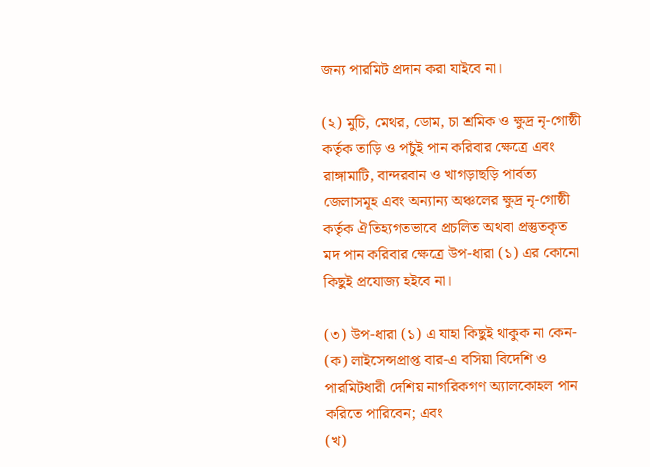জন্য পারমিট প্রদান করা যাইবে না।

(২) মুচি, মেথর, ডোম, চা শ্রমিক ও ক্ষুদ্র নৃ-গোষ্ঠী কর্তৃক তাড়ি ও পচুঁই পান করিবার ক্ষেত্রে এবং রাঙ্গামাটি, বান্দরবান ও খাগড়াছড়ি পার্বত্য জেলাসমূহ এবং অন্যান্য অঞ্চলের ক্ষুদ্র নৃ-গোষ্ঠী কর্তৃক ঐতিহ্যগতভাবে প্রচলিত অথবা প্রস্তুতকৃত মদ পান করিবার ক্ষেত্রে উপ-ধারা (১) এর কোনো কিছুই প্রযোজ্য হইবে না।

(৩) উপ-ধারা (১) এ যাহা কিছুই থাকুক না কেন-
(ক) লাইসেন্সপ্রাপ্ত বার-এ বসিয়া বিদেশি ও পারমিটধারী দেশিয় নাগরিকগণ অ্যালকোহল পান করিতে পারিবেন; এবং
(খ)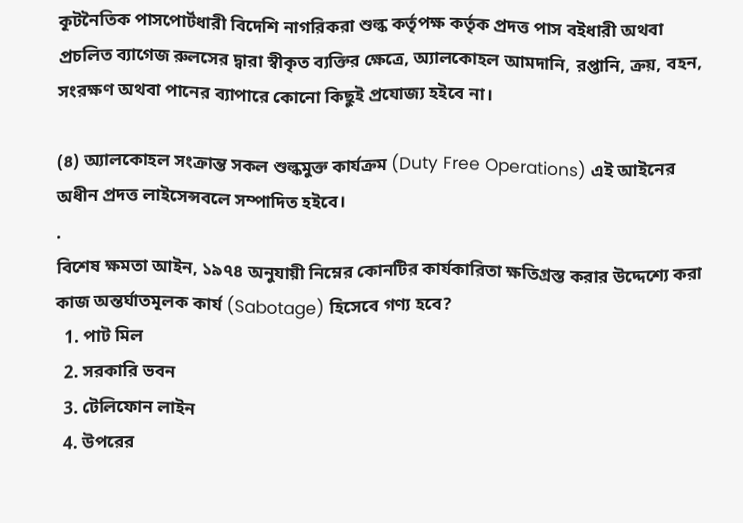কূটনৈতিক পাসপোর্টধারী বিদেশি নাগরিকরা শুল্ক কর্তৃপক্ষ কর্তৃক প্রদত্ত পাস বইধারী অথবা প্রচলিত ব্যাগেজ রুলসের দ্বারা স্বীকৃত ব্যক্তির ক্ষেত্রে, অ্যালকোহল আমদানি, রপ্তানি, ক্রয়, বহন, সংরক্ষণ অথবা পানের ব্যাপারে কোনো কিছুই প্রযোজ্য হইবে না।

(৪) অ্যালকোহল সংক্রান্ত সকল শুল্কমুক্ত কার্যক্রম (Duty Free Operations) এই আইনের অধীন প্রদত্ত লাইসেন্সবলে সম্পাদিত হইবে।
.
বিশেষ ক্ষমতা আইন, ১৯৭৪ অনুযায়ী নিম্নের কোনটির কার্যকারিতা ক্ষতিগ্রস্ত করার উদ্দেশ্যে করা কাজ অন্তর্ঘাতমূলক কার্য (Sabotage) হিসেবে গণ্য হবে?
  1. পাট মিল
  2. সরকারি ভবন
  3. টেলিফোন লাইন
  4. উপরের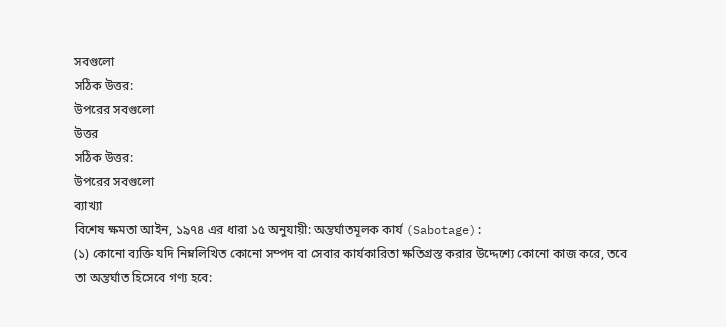সবগুলো
সঠিক উত্তর:
উপরের সবগুলো
উত্তর
সঠিক উত্তর:
উপরের সবগুলো
ব্যাখ্যা
বিশেষ ক্ষমতা আইন, ১৯৭৪ এর ধারা ১৫ অনুযায়ী: অন্তর্ঘাতমূলক কার্য (Sabotage):
(১) কোনো ব্যক্তি যদি নিম্নলিখিত কোনো সম্পদ বা সেবার কার্যকারিতা ক্ষতিগ্রস্ত করার উদ্দেশ্যে কোনো কাজ করে, তবে তা অন্তর্ঘাত হিসেবে গণ্য হবে: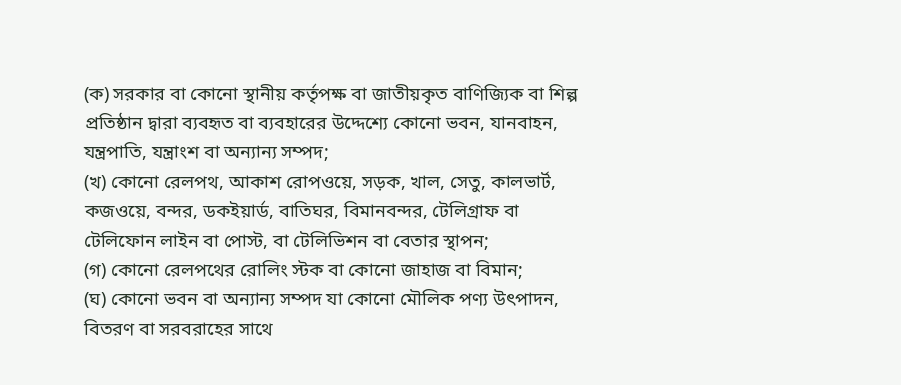(ক) সরকার বা কোনো স্থানীয় কর্তৃপক্ষ বা জাতীয়কৃত বাণিজ্যিক বা শিল্প প্রতিষ্ঠান দ্বারা ব্যবহৃত বা ব্যবহারের উদ্দেশ্যে কোনো ভবন, যানবাহন, যন্ত্রপাতি, যন্ত্রাংশ বা অন্যান্য সম্পদ;
(খ) কোনো রেলপথ, আকাশ রোপওয়ে, সড়ক, খাল, সেতু, কালভার্ট, কজওয়ে, বন্দর, ডকইয়ার্ড, বাতিঘর, বিমানবন্দর, টেলিগ্রাফ বা টেলিফোন লাইন বা পোস্ট, বা টেলিভিশন বা বেতার স্থাপন;
(গ) কোনো রেলপথের রোলিং স্টক বা কোনো জাহাজ বা বিমান;
(ঘ) কোনো ভবন বা অন্যান্য সম্পদ যা কোনো মৌলিক পণ্য উৎপাদন, বিতরণ বা সরবরাহের সাথে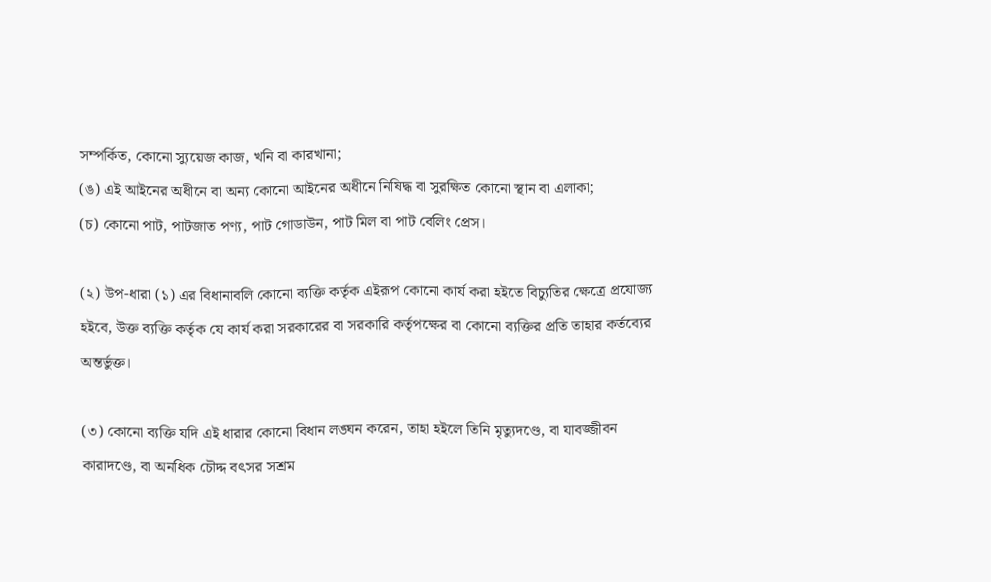সম্পর্কিত, কোনো স্যুয়েজ কাজ, খনি বা কারখানা;
(ঙ) এই আইনের অধীনে বা অন্য কোনো আইনের অধীনে নিষিদ্ধ বা সুরক্ষিত কোনো স্থান বা এলাকা;
(চ) কোনো পাট, পাটজাত পণ্য, পাট গোডাউন, পাট মিল বা পাট বেলিং প্রেস।

(২) উপ-ধারা (১) এর বিধানাবলি কোনো ব্যক্তি কর্তৃক এইরূপ কোনো কার্য করা হইতে বিচ্যুতির ক্ষেত্রে প্রযোজ্য হইবে, উক্ত ব্যক্তি কর্তৃক যে কার্য করা সরকারের বা সরকারি কর্তৃপক্ষের বা কোনো ব্যক্তির প্রতি তাহার কর্তব্যের অন্তর্ভুক্ত।

(৩) কোনো ব্যক্তি যদি এই ধারার কোনো বিধান লঙ্ঘন করেন, তাহা হইলে তিনি মৃত্যুদণ্ডে, বা যাবজ্জীবন কারাদণ্ডে, বা অনধিক চৌদ্দ বৎসর সশ্রম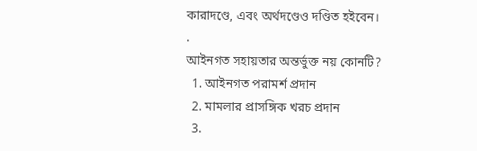কারাদণ্ডে, এবং অর্থদণ্ডেও দণ্ডিত হইবেন।
.
আইনগত সহায়তার অন্তর্ভুক্ত নয় কোনটি?
  1. আইনগত পরামর্শ প্রদান
  2. মামলার প্রাসঙ্গিক খরচ প্রদান
  3.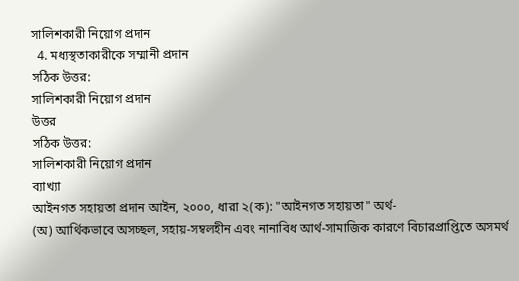সালিশকারী নিয়োগ প্রদান
  4. মধ্যস্থতাকারীকে সম্মানী প্রদান
সঠিক উত্তর:
সালিশকারী নিয়োগ প্রদান
উত্তর
সঠিক উত্তর:
সালিশকারী নিয়োগ প্রদান
ব্যাখ্যা
আইনগত সহায়তা প্রদান আইন, ২০০০, ধারা ২(ক): "আইনগত সহায়তা" অর্থ-
(অ) আর্থিকভাবে অসচ্ছল, সহায়-সম্বলহীন এবং নানাবিধ আর্থ-সামাজিক কারণে বিচারপ্রাপ্তিতে অসমর্থ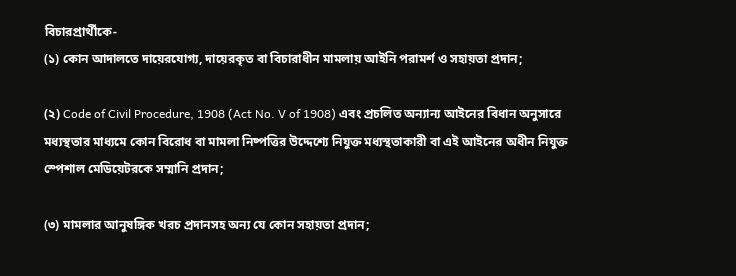বিচারপ্রার্থীকে-
(১) কোন আদালতে দায়েরযোগ্য, দায়েরকৃত বা বিচারাধীন মামলায় আইনি পরামর্শ ও সহায়তা প্রদান;

(২) Code of Civil Procedure, 1908 (Act No. V of 1908) এবং প্রচলিত অন্যান্য আইনের বিধান অনুসারে মধ্যস্থতার মাধ্যমে কোন বিরোধ বা মামলা নিষ্পত্তির উদ্দেশ্যে নিযুক্ত মধ্যস্থতাকারী বা এই আইনের অধীন নিযুক্ত স্পেশাল মেডিয়েটরকে সম্মানি প্রদান;

(৩) মামলার আনুষঙ্গিক খরচ প্রদানসহ অন্য যে কোন সহায়তা প্রদান;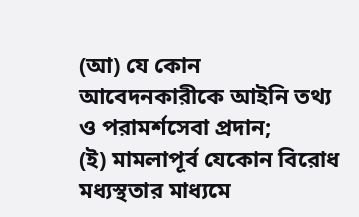(আ) যে কোন আবেদনকারীকে আইনি তথ্য ও পরামর্শসেবা প্রদান;
(ই) মামলাপূর্ব যেকোন বিরোধ মধ্যস্থতার মাধ্যমে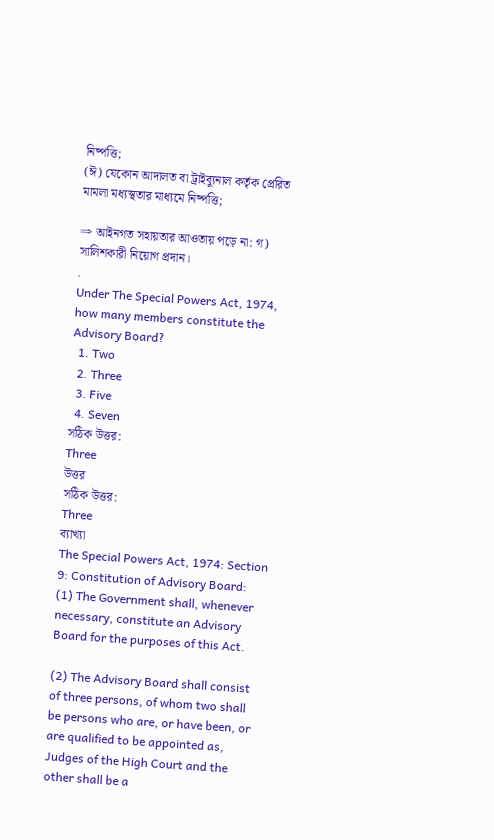নিষ্পত্তি;
(ঈ) যেকোন আদালত বা ট্রাইব্যুনাল কর্তৃক প্রেরিত মামলা মধ্যস্থতার মাধ্যমে নিষ্পত্তি;

⇒ আইনগত সহায়তার আওতায় পড়ে না: গ) সালিশকারী নিয়োগ প্রদান।
.
Under The Special Powers Act, 1974, how many members constitute the Advisory Board?
  1. Two
  2. Three
  3. Five
  4. Seven
সঠিক উত্তর:
Three
উত্তর
সঠিক উত্তর:
Three
ব্যাখ্যা
The Special Powers Act, 1974: Section 9: Constitution of Advisory Board:
(1) The Government shall, whenever necessary, constitute an Advisory Board for the purposes of this Act.

(2) The Advisory Board shall consist of three persons, of whom two shall be persons who are, or have been, or are qualified to be appointed as, Judges of the High Court and the other shall be a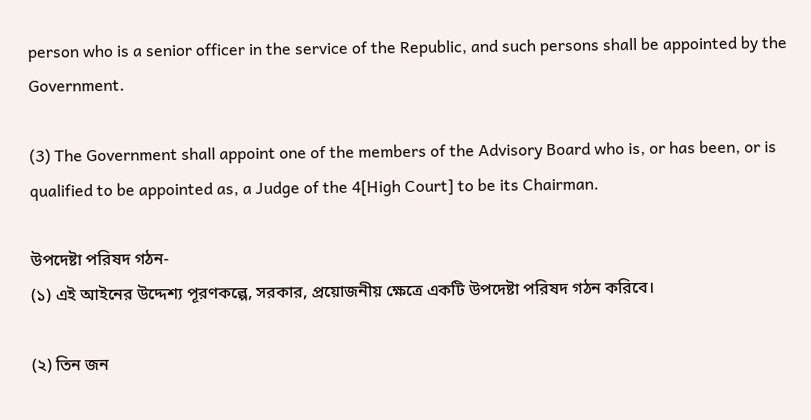person who is a senior officer in the service of the Republic, and such persons shall be appointed by the Government.

(3) The Government shall appoint one of the members of the Advisory Board who is, or has been, or is qualified to be appointed as, a Judge of the 4[High Court] to be its Chairman.

উপদেষ্টা পরিষদ গঠন-
(১) এই আইনের উদ্দেশ্য পূরণকল্পে, সরকার, প্রয়োজনীয় ক্ষেত্রে একটি উপদেষ্টা পরিষদ গঠন করিবে।

(২) তিন জন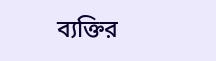ব্যক্তির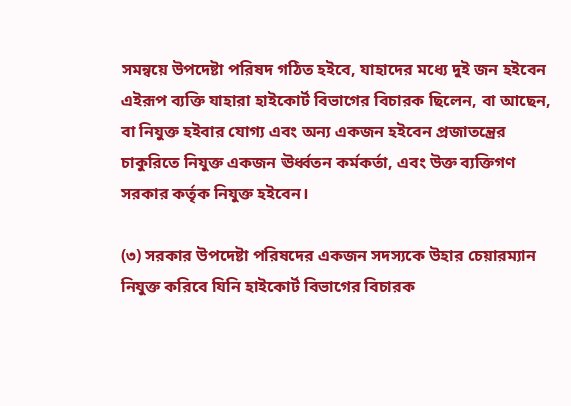সমন্বয়ে উপদেষ্টা পরিষদ গঠিত হইবে, যাহাদের মধ্যে দুই জন হইবেন এইরূপ ব্যক্তি যাহারা হাইকোর্ট বিভাগের বিচারক ছিলেন, বা আছেন, বা নিযুক্ত হইবার যোগ্য এবং অন্য একজন হইবেন প্রজাতন্ত্রের চাকুরিতে নিযুক্ত একজন ঊর্ধ্বতন কর্মকর্তা, এবং উক্ত ব্যক্তিগণ সরকার কর্তৃক নিযুক্ত হইবেন।

(৩) সরকার উপদেষ্টা পরিষদের একজন সদস্যকে উহার চেয়ারম্যান নিযুক্ত করিবে যিনি হাইকোর্ট বিভাগের বিচারক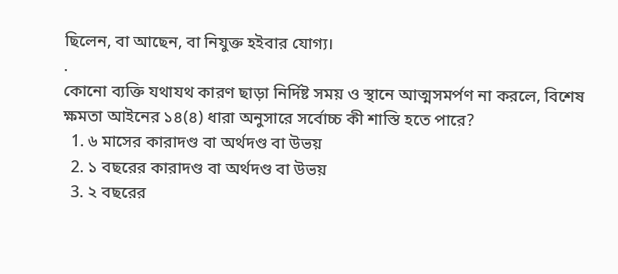ছিলেন, বা আছেন, বা নিযুক্ত হইবার যোগ্য।
.
কোনো ব্যক্তি যথাযথ কারণ ছাড়া নির্দিষ্ট সময় ও স্থানে আত্মসমর্পণ না করলে, বিশেষ ক্ষমতা আইনের ১৪(৪) ধারা অনুসারে সর্বোচ্চ কী শাস্তি হতে পারে?
  1. ৬ মাসের কারাদণ্ড বা অর্থদণ্ড বা উভয়
  2. ১ বছরের কারাদণ্ড বা অর্থদণ্ড বা উভয়
  3. ২ বছরের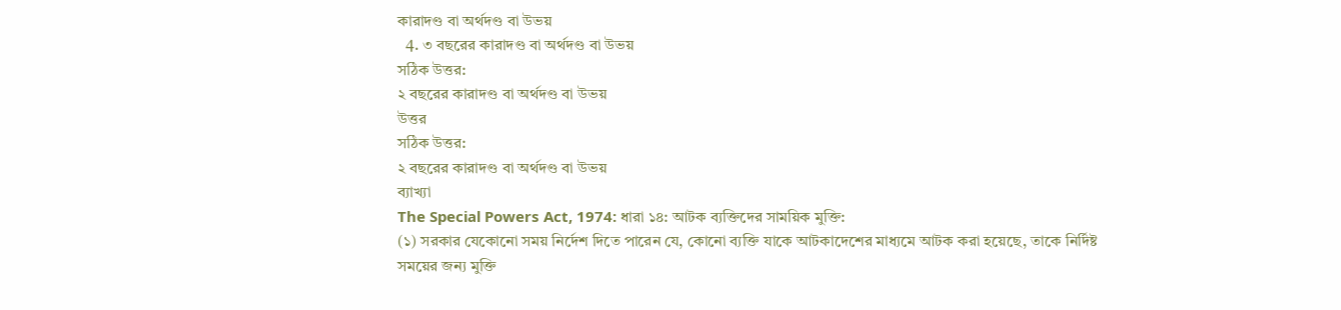কারাদণ্ড বা অর্থদণ্ড বা উভয়
  4. ৩ বছরের কারাদণ্ড বা অর্থদণ্ড বা উভয়
সঠিক উত্তর:
২ বছরের কারাদণ্ড বা অর্থদণ্ড বা উভয়
উত্তর
সঠিক উত্তর:
২ বছরের কারাদণ্ড বা অর্থদণ্ড বা উভয়
ব্যাখ্যা
The Special Powers Act, 1974: ধারা ১৪: আটক ব্যক্তিদের সাময়িক মুক্তি:
(১) সরকার যেকোনো সময় নির্দেশ দিতে পারেন যে, কোনো ব্যক্তি যাকে আটকাদেশের মাধ্যমে আটক করা হয়েছে, তাকে নির্দিষ্ট সময়ের জন্য মুক্তি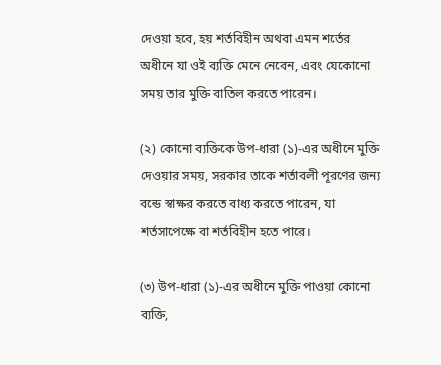দেওয়া হবে, হয় শর্তবিহীন অথবা এমন শর্তের অধীনে যা ওই ব্যক্তি মেনে নেবেন, এবং যেকোনো সময় তার মুক্তি বাতিল করতে পারেন।

(২) কোনো ব্যক্তিকে উপ-ধারা (১)-এর অধীনে মুক্তি দেওয়ার সময়, সরকার তাকে শর্তাবলী পূরণের জন্য বন্ডে স্বাক্ষর করতে বাধ্য করতে পারেন, যা শর্তসাপেক্ষে বা শর্তবিহীন হতে পারে।

(৩) উপ-ধারা (১)-এর অধীনে মুক্তি পাওয়া কোনো ব্যক্তি,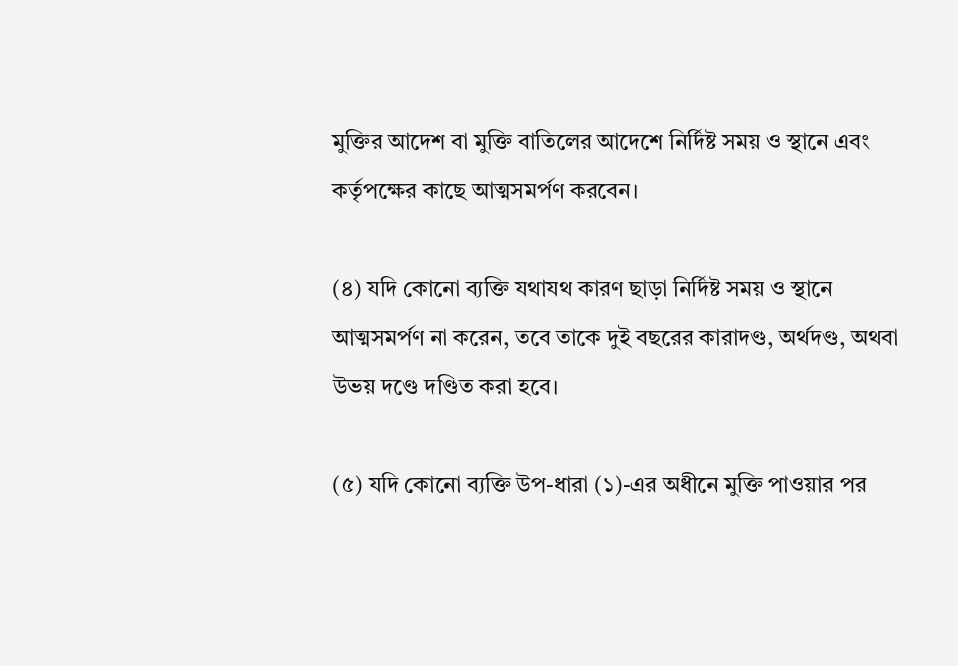মুক্তির আদেশ বা মুক্তি বাতিলের আদেশে নির্দিষ্ট সময় ও স্থানে এবং কর্তৃপক্ষের কাছে আত্মসমর্পণ করবেন।

(৪) যদি কোনো ব্যক্তি যথাযথ কারণ ছাড়া নির্দিষ্ট সময় ও স্থানে আত্মসমর্পণ না করেন, তবে তাকে দুই বছরের কারাদণ্ড, অর্থদণ্ড, অথবা উভয় দণ্ডে দণ্ডিত করা হবে।

(৫) যদি কোনো ব্যক্তি উপ-ধারা (১)-এর অধীনে মুক্তি পাওয়ার পর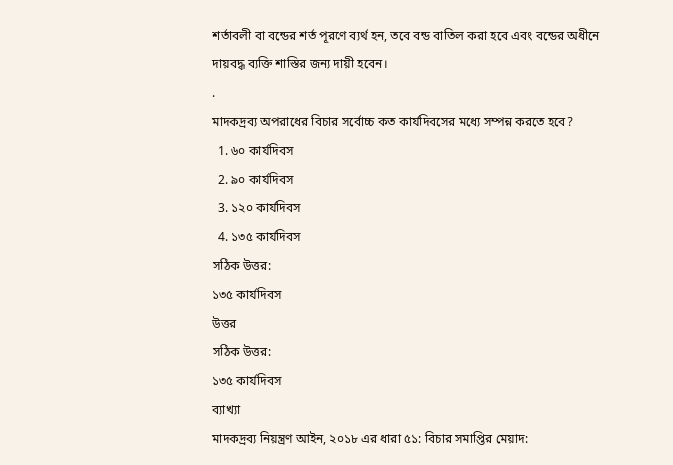শর্তাবলী বা বন্ডের শর্ত পূরণে ব্যর্থ হন, তবে বন্ড বাতিল করা হবে এবং বন্ডের অধীনে দায়বদ্ধ ব্যক্তি শাস্তির জন্য দায়ী হবেন।
.
মাদকদ্রব্য অপরাধের বিচার সর্বোচ্চ কত কার্যদিবসের মধ্যে সম্পন্ন করতে হবে?
  1. ৬০ কার্যদিবস
  2. ৯০ কার্যদিবস
  3. ১২০ কার্যদিবস
  4. ১৩৫ কার্যদিবস
সঠিক উত্তর:
১৩৫ কার্যদিবস
উত্তর
সঠিক উত্তর:
১৩৫ কার্যদিবস
ব্যাখ্যা
মাদকদ্রব্য নিয়ন্ত্রণ আইন, ২০১৮ এর ধারা ৫১: বিচার সমাপ্তির মেয়াদ: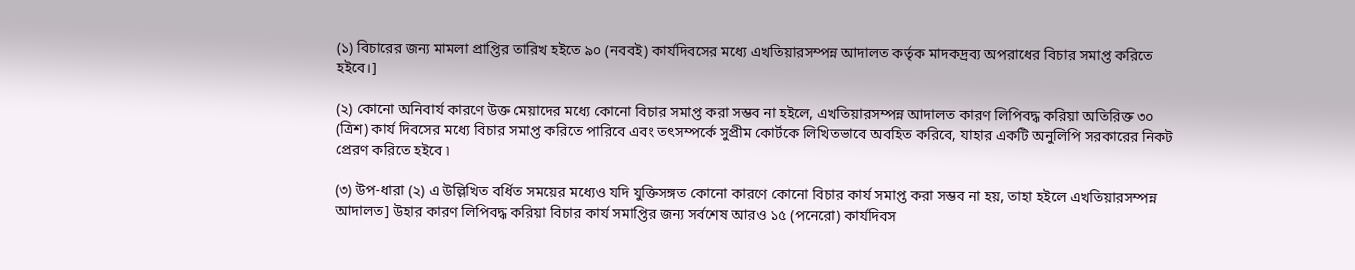(১) বিচারের জন্য মামলা প্রাপ্তির তারিখ হইতে ৯০ (নববই) কার্যদিবসের মধ্যে এখতিয়ারসম্পন্ন আদালত কর্তৃক মাদকদ্রব্য অপরাধের বিচার সমাপ্ত করিতে হইবে।]

(২) কোনো অনিবার্য কারণে উক্ত মেয়াদের মধ্যে কোনো বিচার সমাপ্ত করা সম্ভব না হইলে, এখতিয়ারসম্পন্ন আদালত কারণ লিপিবদ্ধ করিয়া অতিরিক্ত ৩০ (ত্রিশ) কার্য দিবসের মধ্যে বিচার সমাপ্ত করিতে পারিবে এবং তৎসম্পর্কে সুপ্রীম কোর্টকে লিখিতভাবে অবহিত করিবে, যাহার একটি অনুলিপি সরকারের নিকট প্রেরণ করিতে হইবে ৷

(৩) উপ-ধারা (২) এ উল্লিখিত বর্ধিত সময়ের মধ্যেও যদি যুক্তিসঙ্গত কোনো কারণে কোনো বিচার কার্য সমাপ্ত করা সম্ভব না হয়, তাহা হইলে এখতিয়ারসম্পন্ন আদালত] উহার কারণ লিপিবদ্ধ করিয়া বিচার কার্য সমাপ্তির জন্য সর্বশেষ আরও ১৫ (পনেরো) কার্যদিবস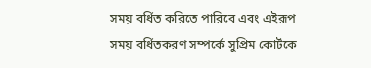সময় বর্ধিত করিতে পারিবে এবং এইরূপ সময় বর্ধিতকরণ সম্পর্কে সুপ্রিম কোর্টকে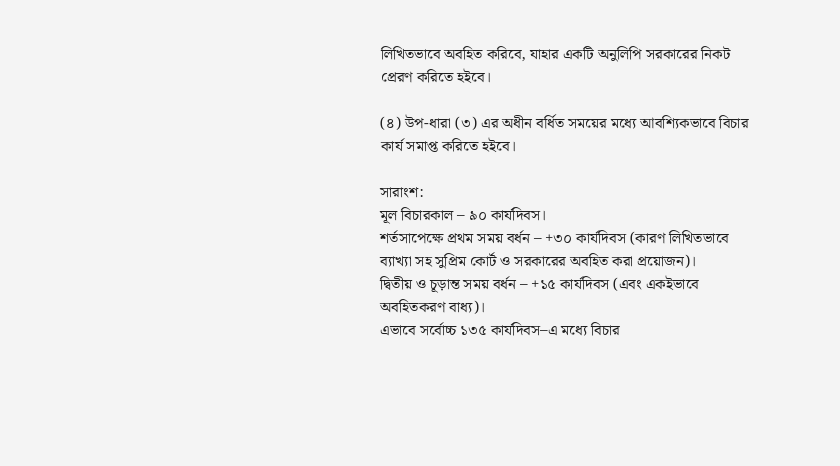লিখিতভাবে অবহিত করিবে, যাহার একটি অনুলিপি সরকারের নিকট প্রেরণ করিতে হইবে।

(৪) উপ-ধারা (৩) এর অধীন বর্ধিত সময়ের মধ্যে আবশ্যিকভাবে বিচার কার্য সমাপ্ত করিতে হইবে।

সারাংশ:
মূল বিচারকাল – ৯০ কার্যদিবস।
শর্তসাপেক্ষে প্রথম সময় বর্ধন – +৩০ কার্যদিবস (কারণ লিখিতভাবে ব্যাখ্যা সহ সুপ্রিম কোর্ট ও সরকারের অবহিত করা প্রয়োজন)।
দ্বিতীয় ও চূড়ান্ত সময় বর্ধন – +১৫ কার্যদিবস (এবং একইভাবে অবহিতকরণ বাধ্য)।
এভাবে সর্বোচ্চ ১৩৫ কার্যদিবস–এ মধ্যে বিচার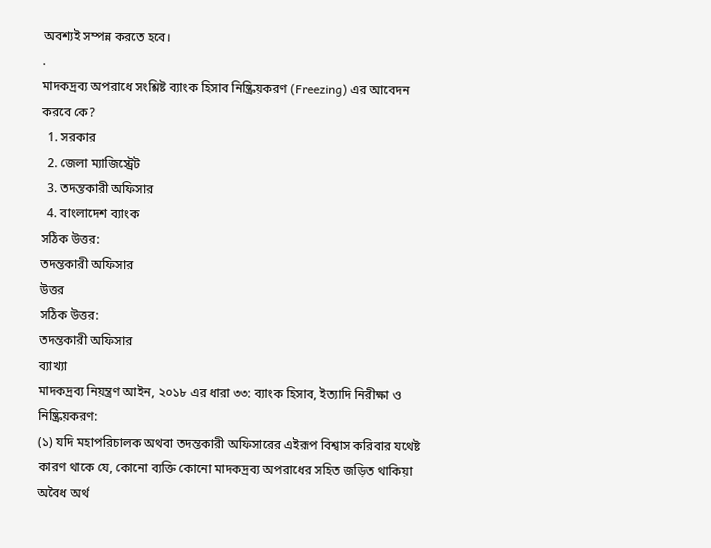অবশ্যই সম্পন্ন করতে হবে।
.
মাদকদ্রব্য অপরাধে সংশ্লিষ্ট ব্যাংক হিসাব নিষ্ক্রিয়করণ (Freezing) এর আবেদন করবে কে?
  1. সরকার
  2. জেলা ম্যাজিস্ট্রেট
  3. তদন্তকারী অফিসার
  4. বাংলাদেশ ব্যাংক
সঠিক উত্তর:
তদন্তকারী অফিসার
উত্তর
সঠিক উত্তর:
তদন্তকারী অফিসার
ব্যাখ্যা
মাদকদ্রব্য নিয়ন্ত্রণ আইন, ২০১৮ এর ধারা ৩৩: ব্যাংক হিসাব, ইত্যাদি নিরীক্ষা ও নিষ্ক্রিয়করণ:
(১) যদি মহাপরিচালক অথবা তদন্তকারী অফিসারের এইরূপ বিশ্বাস করিবার যথেষ্ট কারণ থাকে যে, কোনো ব্যক্তি কোনো মাদকদ্রব্য অপরাধের সহিত জড়িত থাকিয়া অবৈধ অর্থ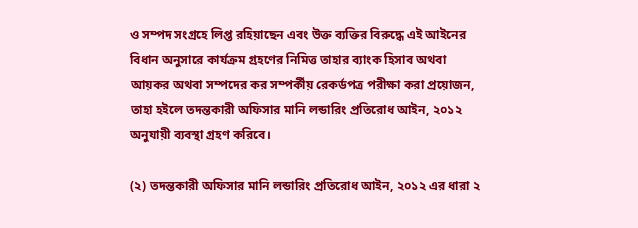ও সম্পদ সংগ্রহে লিপ্ত রহিয়াছেন এবং উক্ত ব্যক্তির বিরুদ্ধে এই আইনের বিধান অনুসারে কার্যক্রম গ্রহণের নিমিত্ত তাহার ব্যাংক হিসাব অথবা আয়কর অথবা সম্পদের কর সম্পর্কীয় রেকর্ডপত্র পরীক্ষা করা প্রয়োজন, তাহা হইলে তদন্তকারী অফিসার মানি লন্ডারিং প্রতিরোধ আইন, ২০১২ অনুযায়ী ব্যবস্থা গ্রহণ করিবে।

(২) তদন্তকারী অফিসার মানি লন্ডারিং প্রতিরোধ আইন, ২০১২ এর ধারা ২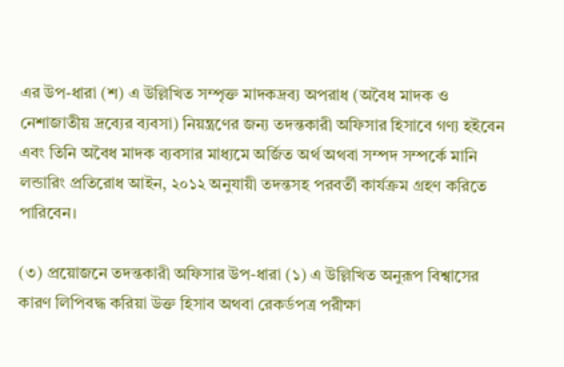এর উপ-ধারা (শ) এ উল্লিখিত সম্পৃক্ত মাদকদ্রব্য অপরাধ (অবৈধ মাদক ও নেশাজাতীয় দ্রব্যের ব্যবসা) নিয়ন্ত্রণের জন্য তদন্তকারী অফিসার হিসাবে গণ্য হইবেন এবং তিনি অবৈধ মাদক ব্যবসার মাধ্যমে অর্জিত অর্থ অথবা সম্পদ সম্পর্কে মানি লন্ডারিং প্রতিরোধ আইন, ২০১২ অনুযায়ী তদন্তসহ পরবর্তী কার্যক্রম গ্রহণ করিতে পারিবেন।

(৩) প্রয়োজনে তদন্তকারী অফিসার উপ-ধারা (১) এ উল্লিখিত অনুরূপ বিশ্বাসের কারণ লিপিবদ্ধ করিয়া উক্ত হিসাব অথবা রেকর্ডপত্র পরীক্ষা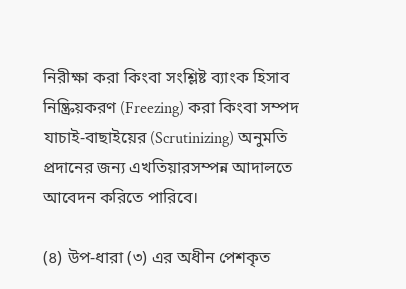নিরীক্ষা করা কিংবা সংশ্লিষ্ট ব্যাংক হিসাব নিষ্ক্রিয়করণ (Freezing) করা কিংবা সম্পদ যাচাই-বাছাইয়ের (Scrutinizing) অনুমতি প্রদানের জন্য এখতিয়ারসম্পন্ন আদালতে আবেদন করিতে পারিবে।

(৪) উপ-ধারা (৩) এর অধীন পেশকৃত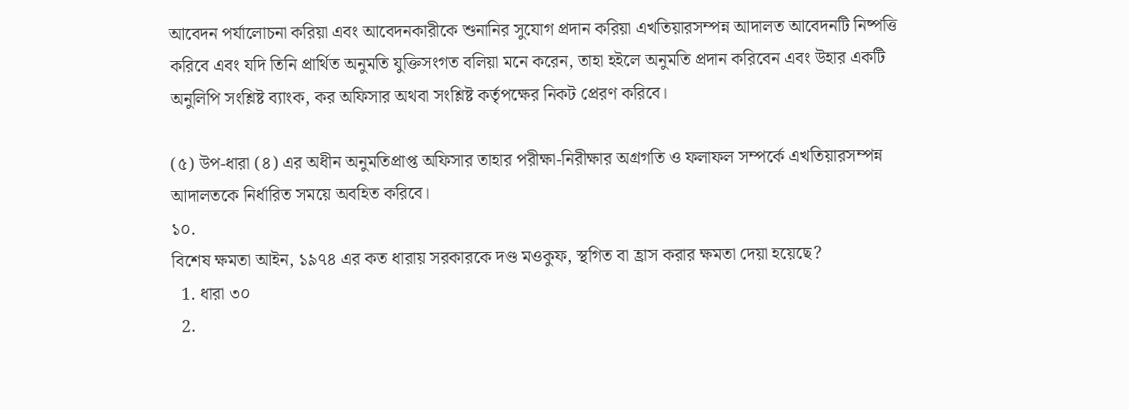আবেদন পর্যালোচনা করিয়া এবং আবেদনকারীকে শুনানির সুযোগ প্রদান করিয়া এখতিয়ারসম্পন্ন আদালত আবেদনটি নিষ্পত্তি করিবে এবং যদি তিনি প্রার্থিত অনুমতি যুক্তিসংগত বলিয়া মনে করেন, তাহা হইলে অনুমতি প্রদান করিবেন এবং উহার একটি অনুলিপি সংশ্লিষ্ট ব্যাংক, কর অফিসার অথবা সংশ্লিষ্ট কর্তৃপক্ষের নিকট প্রেরণ করিবে।

(৫) উপ-ধারা (৪) এর অধীন অনুমতিপ্রাপ্ত অফিসার তাহার পরীক্ষা-নিরীক্ষার অগ্রগতি ও ফলাফল সম্পর্কে এখতিয়ারসম্পন্ন আদালতকে নির্ধারিত সময়ে অবহিত করিবে।
১০.
বিশেষ ক্ষমতা আইন, ১৯৭৪ এর কত ধারায় সরকারকে দণ্ড মওকুফ, স্থগিত বা হ্রাস করার ক্ষমতা দেয়া হয়েছে?
  1. ধারা ৩০
  2.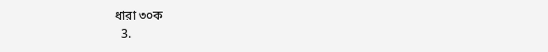ধারা ৩০ক
  3.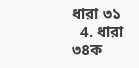ধারা ৩১
  4. ধারা ৩৪ক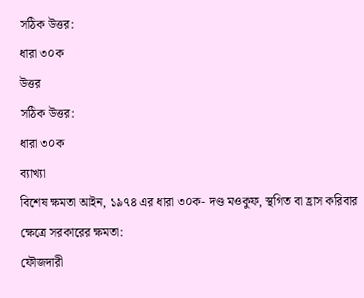সঠিক উত্তর:
ধারা ৩০ক
উত্তর
সঠিক উত্তর:
ধারা ৩০ক
ব্যাখ্যা
বিশেষ ক্ষমতা আইন, ১৯৭৪ এর ধারা ৩০ক- দণ্ড মওকুফ, স্থগিত বা হ্রাস করিবার ক্ষেত্রে সরকারের ক্ষমতা:
ফৌজদারী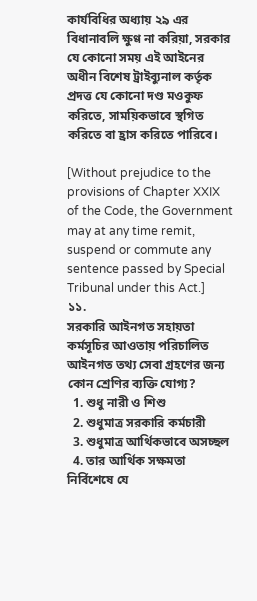কার্যবিধির অধ্যায় ২৯ এর বিধানাবলি ক্ষুণ্ণ না করিয়া, সরকার যে কোনো সময় এই আইনের অধীন বিশেষ ট্রাইব্যুনাল কর্তৃক প্রদত্ত যে কোনো দণ্ড মওকুফ করিতে, সাময়িকভাবে স্থগিত করিতে বা হ্রাস করিতে পারিবে।

[Without prejudice to the provisions of Chapter XXIX of the Code, the Government may at any time remit, suspend or commute any sentence passed by Special Tribunal under this Act.]
১১.
সরকারি আইনগত সহায়তা কর্মসূচির আওতায় পরিচালিত আইনগত তথ্য সেবা গ্রহণের জন্য কোন শ্রেণির ব্যক্তি যোগ্য?
  1. শুধু নারী ও শিশু
  2. শুধুমাত্র সরকারি কর্মচারী
  3. শুধুমাত্র আর্থিকভাবে অসচ্ছল
  4. তার আর্থিক সক্ষমতা নির্বিশেষে যে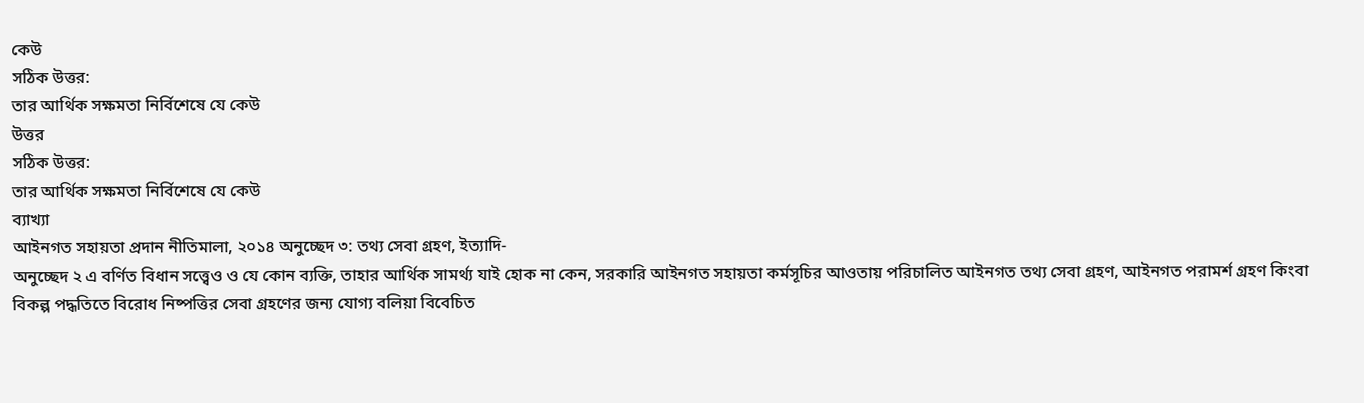কেউ
সঠিক উত্তর:
তার আর্থিক সক্ষমতা নির্বিশেষে যে কেউ
উত্তর
সঠিক উত্তর:
তার আর্থিক সক্ষমতা নির্বিশেষে যে কেউ
ব্যাখ্যা
আইনগত সহায়তা প্রদান নীতিমালা, ২০১৪ অনুচ্ছেদ ৩: তথ্য সেবা গ্রহণ, ইত্যাদি-
অনুচ্ছেদ ২ এ বর্ণিত বিধান সত্ত্বেও ও যে কোন ব্যক্তি, তাহার আর্থিক সামর্থ্য যাই হোক না কেন, সরকারি আইনগত সহায়তা কর্মসূচির আওতায় পরিচালিত আইনগত তথ্য সেবা গ্রহণ, আইনগত পরামর্শ গ্রহণ কিংবা বিকল্প পদ্ধতিতে বিরোধ নিষ্পত্তির সেবা গ্রহণের জন্য যোগ্য বলিয়া বিবেচিত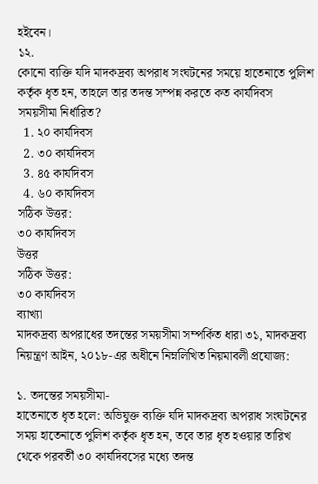হইবেন।
১২.
কোনো ব্যক্তি যদি মাদকদ্রব্য অপরাধ সংঘটনের সময়ে হাতেনাতে পুলিশ কর্তৃক ধৃত হন, তাহলে তার তদন্ত সম্পন্ন করতে কত কার্যদিবস সময়সীমা নির্ধারিত?
  1. ২০ কার্যদিবস
  2. ৩০ কার্যদিবস
  3. ৪৫ কার্যদিবস
  4. ৬০ কার্যদিবস
সঠিক উত্তর:
৩০ কার্যদিবস
উত্তর
সঠিক উত্তর:
৩০ কার্যদিবস
ব্যাখ্যা
মাদকদ্রব্য অপরাধের তদন্তের সময়সীমা সম্পর্কিত ধারা ৩১, মাদকদ্রব্য নিয়ন্ত্রণ আইন, ২০১৮-এর অধীনে নিম্নলিখিত নিয়মাবলী প্রযোজ্য:

১. তদন্তের সময়সীমা-
হাতেনাতে ধৃত হলে: অভিযুক্ত ব্যক্তি যদি মাদকদ্রব্য অপরাধ সংঘটনের সময় হাতেনাতে পুলিশ কর্তৃক ধৃত হন, তবে তার ধৃত হওয়ার তারিখ থেকে পরবর্তী ৩০ কার্যদিবসের মধ্যে তদন্ত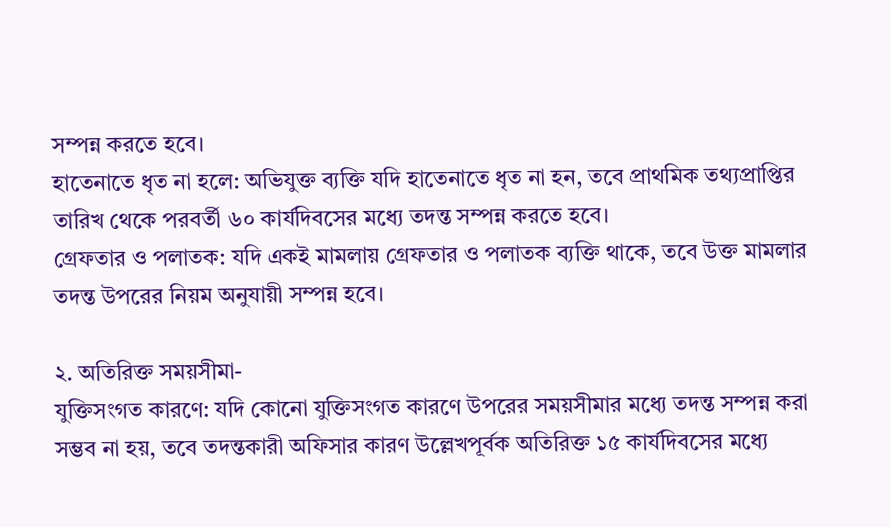সম্পন্ন করতে হবে।
হাতেনাতে ধৃত না হলে: অভিযুক্ত ব্যক্তি যদি হাতেনাতে ধৃত না হন, তবে প্রাথমিক তথ্যপ্রাপ্তির তারিখ থেকে পরবর্তী ৬০ কার্যদিবসের মধ্যে তদন্ত সম্পন্ন করতে হবে।
গ্রেফতার ও পলাতক: যদি একই মামলায় গ্রেফতার ও পলাতক ব্যক্তি থাকে, তবে উক্ত মামলার তদন্ত উপরের নিয়ম অনুযায়ী সম্পন্ন হবে।

২. অতিরিক্ত সময়সীমা-
যুক্তিসংগত কারণে: যদি কোনো যুক্তিসংগত কারণে উপরের সময়সীমার মধ্যে তদন্ত সম্পন্ন করা সম্ভব না হয়, তবে তদন্তকারী অফিসার কারণ উল্লেখপূর্বক অতিরিক্ত ১৫ কার্যদিবসের মধ্যে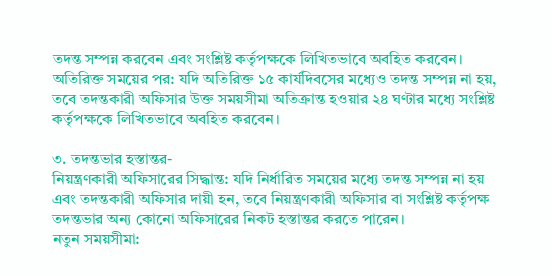তদন্ত সম্পন্ন করবেন এবং সংশ্লিষ্ট কর্তৃপক্ষকে লিখিতভাবে অবহিত করবেন।
অতিরিক্ত সময়ের পর: যদি অতিরিক্ত ১৫ কার্যদিবসের মধ্যেও তদন্ত সম্পন্ন না হয়, তবে তদন্তকারী অফিসার উক্ত সময়সীমা অতিক্রান্ত হওয়ার ২৪ ঘণ্টার মধ্যে সংশ্লিষ্ট কর্তৃপক্ষকে লিখিতভাবে অবহিত করবেন।

৩. তদন্তভার হস্তান্তর-
নিয়ন্ত্রণকারী অফিসারের সিদ্ধান্ত: যদি নির্ধারিত সময়ের মধ্যে তদন্ত সম্পন্ন না হয় এবং তদন্তকারী অফিসার দায়ী হন, তবে নিয়ন্ত্রণকারী অফিসার বা সংশ্লিষ্ট কর্তৃপক্ষ তদন্তভার অন্য কোনো অফিসারের নিকট হস্তান্তর করতে পারেন।
নতুন সময়সীমা: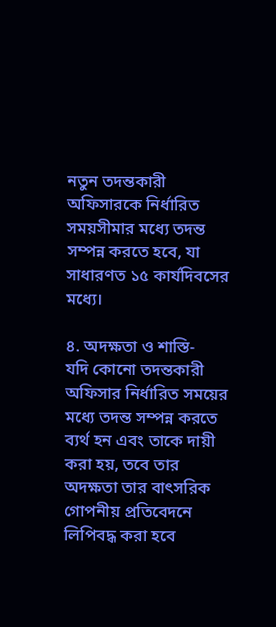নতুন তদন্তকারী অফিসারকে নির্ধারিত সময়সীমার মধ্যে তদন্ত সম্পন্ন করতে হবে, যা সাধারণত ১৫ কার্যদিবসের মধ্যে।

৪. অদক্ষতা ও শাস্তি-
যদি কোনো তদন্তকারী অফিসার নির্ধারিত সময়ের মধ্যে তদন্ত সম্পন্ন করতে ব্যর্থ হন এবং তাকে দায়ী করা হয়, তবে তার অদক্ষতা তার বাৎসরিক গোপনীয় প্রতিবেদনে লিপিবদ্ধ করা হবে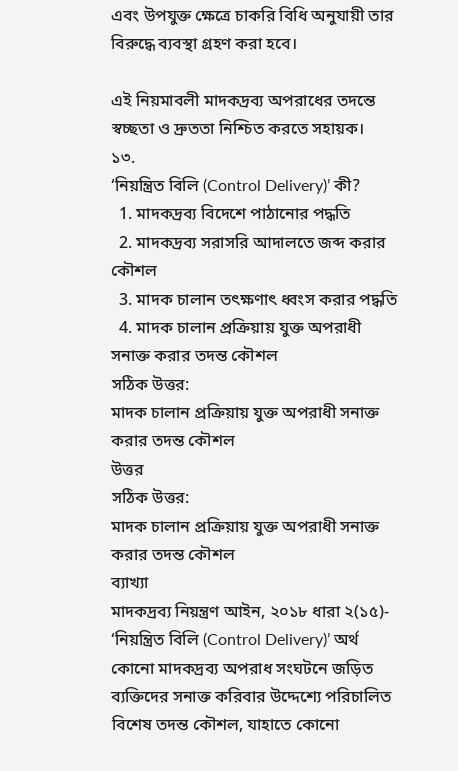এবং উপযুক্ত ক্ষেত্রে চাকরি বিধি অনুযায়ী তার বিরুদ্ধে ব্যবস্থা গ্রহণ করা হবে।

এই নিয়মাবলী মাদকদ্রব্য অপরাধের তদন্তে স্বচ্ছতা ও দ্রুততা নিশ্চিত করতে সহায়ক।
১৩.
‘নিয়ন্ত্রিত বিলি (Control Delivery)’ কী?
  1. মাদকদ্রব্য বিদেশে পাঠানোর পদ্ধতি
  2. মাদকদ্রব্য সরাসরি আদালতে জব্দ করার কৌশল
  3. মাদক চালান তৎক্ষণাৎ ধ্বংস করার পদ্ধতি
  4. মাদক চালান প্রক্রিয়ায় যুক্ত অপরাধী সনাক্ত করার তদন্ত কৌশল
সঠিক উত্তর:
মাদক চালান প্রক্রিয়ায় যুক্ত অপরাধী সনাক্ত করার তদন্ত কৌশল
উত্তর
সঠিক উত্তর:
মাদক চালান প্রক্রিয়ায় যুক্ত অপরাধী সনাক্ত করার তদন্ত কৌশল
ব্যাখ্যা
মাদকদ্রব্য নিয়ন্ত্রণ আইন, ২০১৮ ধারা ২(১৫)-
‘নিয়ন্ত্রিত বিলি (Control Delivery)’ অর্থ কোনো মাদকদ্রব্য অপরাধ সংঘটনে জড়িত ব্যক্তিদের সনাক্ত করিবার উদ্দেশ্যে পরিচালিত বিশেষ তদন্ত কৌশল, যাহাতে কোনো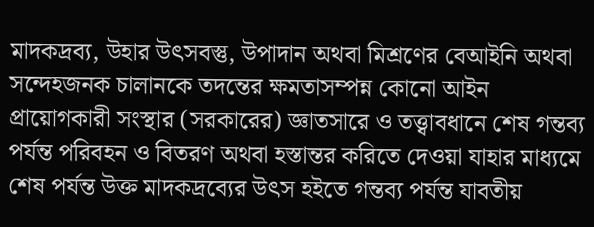মাদকদ্রব্য, উহার উৎসবস্তু, উপাদান অথবা মিশ্রণের বেআইনি অথবা সন্দেহজনক চালানকে তদন্তের ক্ষমতাসম্পন্ন কোনো আইন প্রায়োগকারী সংস্থার (সরকারের) জ্ঞাতসারে ও তত্ত্বাবধানে শেষ গন্তব্য পর্যন্ত পরিবহন ও বিতরণ অথবা হস্তান্তর করিতে দেওয়া যাহার মাধ্যমে শেষ পর্যন্ত উক্ত মাদকদ্রব্যের উৎস হইতে গন্তব্য পর্যন্ত যাবতীয়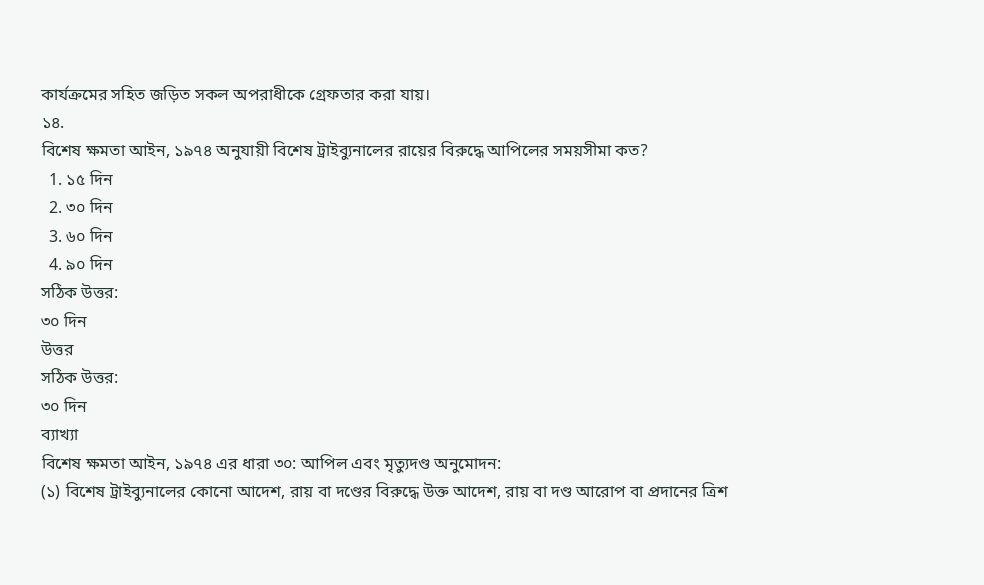কার্যক্রমের সহিত জড়িত সকল অপরাধীকে গ্রেফতার করা যায়।
১৪.
বিশেষ ক্ষমতা আইন, ১৯৭৪ অনুযায়ী বিশেষ ট্রাইব্যুনালের রায়ের বিরুদ্ধে আপিলের সময়সীমা কত?
  1. ১৫ দিন
  2. ৩০ দিন
  3. ৬০ দিন
  4. ৯০ দিন
সঠিক উত্তর:
৩০ দিন
উত্তর
সঠিক উত্তর:
৩০ দিন
ব্যাখ্যা
বিশেষ ক্ষমতা আইন, ১৯৭৪ এর ধারা ৩০: আপিল এবং মৃত্যুদণ্ড অনুমোদন:
(১) বিশেষ ট্রাইব্যুনালের কোনো আদেশ, রায় বা দণ্ডের বিরুদ্ধে উক্ত আদেশ, রায় বা দণ্ড আরোপ বা প্রদানের ত্রিশ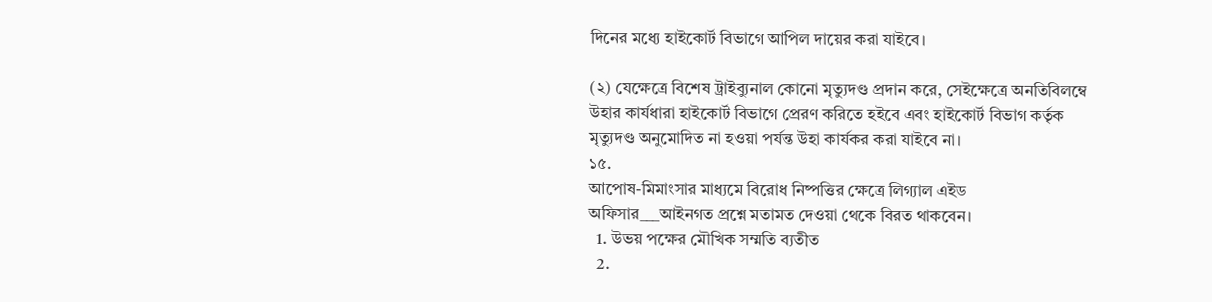দিনের মধ্যে হাইকোর্ট বিভাগে আপিল দায়ের করা যাইবে।

(২) যেক্ষেত্রে বিশেষ ট্রাইব্যুনাল কোনো মৃত্যুদণ্ড প্রদান করে, সেইক্ষেত্রে অনতিবিলম্বে উহার কার্যধারা হাইকোর্ট বিভাগে প্রেরণ করিতে হইবে এবং হাইকোর্ট বিভাগ কর্তৃক মৃত্যুদণ্ড অনুমোদিত না হওয়া পর্যন্ত উহা কার্যকর করা যাইবে না।
১৫.
আপোষ-মিমাংসার মাধ্যমে বিরোধ নিষ্পত্তির ক্ষেত্রে লিগ্যাল এইড অফিসার___আইনগত প্রশ্নে মতামত দেওয়া থেকে বিরত থাকবেন।
  1. উভয় পক্ষের মৌখিক সম্মতি ব্যতীত
  2.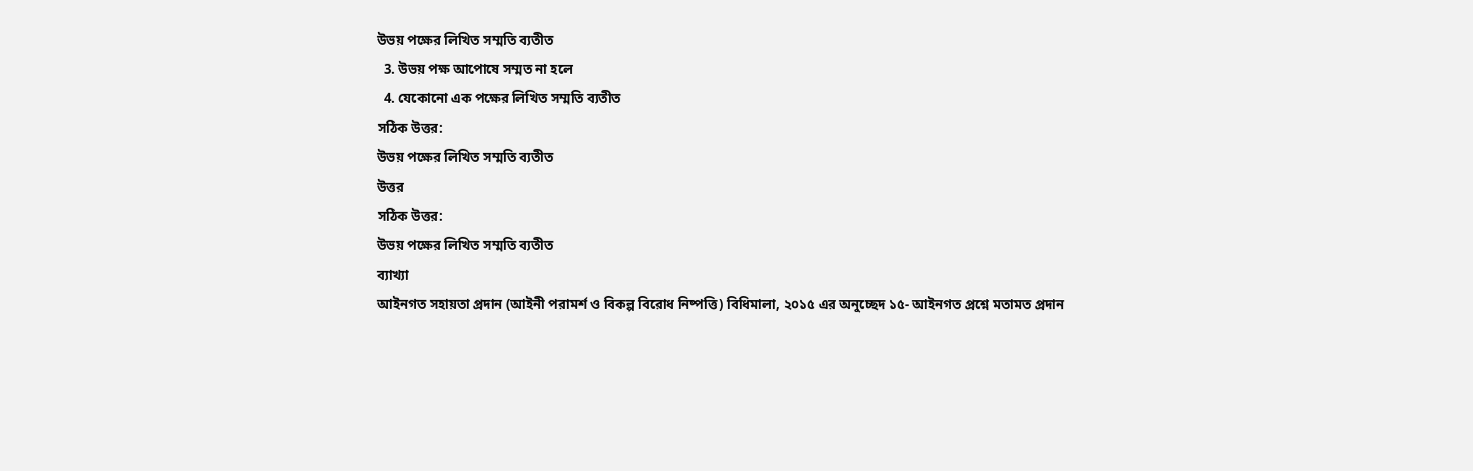উভয় পক্ষের লিখিত সম্মতি ব্যতীত
  3. উভয় পক্ষ আপোষে সম্মত না হলে
  4. যেকোনো এক পক্ষের লিখিত সম্মতি ব্যতীত
সঠিক উত্তর:
উভয় পক্ষের লিখিত সম্মতি ব্যতীত
উত্তর
সঠিক উত্তর:
উভয় পক্ষের লিখিত সম্মতি ব্যতীত
ব্যাখ্যা
আইনগত সহায়তা প্রদান (আইনী পরামর্শ ও বিকল্প বিরোধ নিষ্পত্তি) বিধিমালা, ২০১৫ এর অনুচ্ছেদ ১৫- আইনগত প্রশ্নে মতামত প্রদান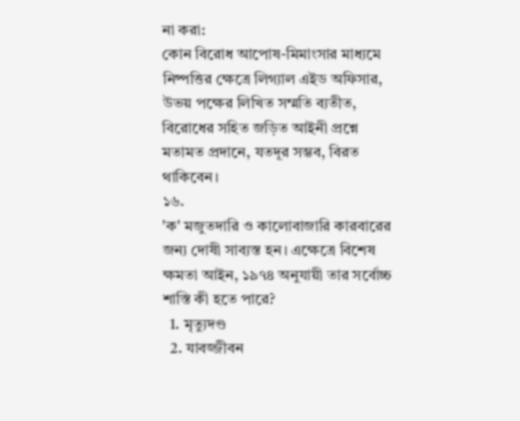না করা:
কোন বিরোধ আপোষ-মিমাংসার মাধ্যমে নিষ্পত্তির ক্ষেত্রে লিগ্যাল এইড অফিসার, উভয় পক্ষের লিখিত সম্মতি ব্যতীত, বিরোধের সহিত জড়িত আইনী প্রশ্নে মতামত প্রদানে, যতদূর সম্ভব, বিরত থাকিবেন।
১৬.
'ক' মজুতদারি ও কালোবাজারি কারবারের জন্য দোষী সাব্যস্ত হন। এক্ষেত্রে বিশেষ ক্ষমতা আইন, ১৯৭৪ অনুযায়ী তার সর্বোচ্চ শাস্তি কী হতে পারে?
  1. মৃত্যুদণ্ড
  2. যাবজ্জীবন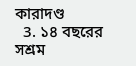কারাদণ্ড
  3. ১৪ বছরের সশ্রম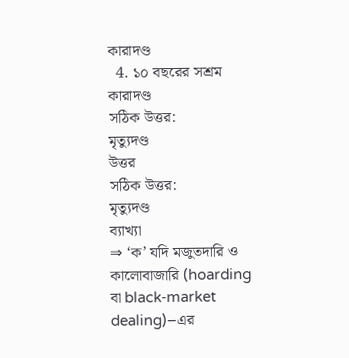কারাদণ্ড
  4. ১০ বছরের সশ্রম কারাদণ্ড
সঠিক উত্তর:
মৃত্যুদণ্ড
উত্তর
সঠিক উত্তর:
মৃত্যুদণ্ড
ব্যাখ্যা
⇒ ‘ক’ যদি মজুতদারি ও কালোবাজারি (hoarding বা black‑market dealing)–এর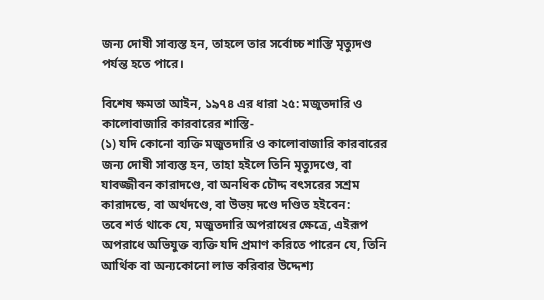জন্য দোষী সাব্যস্ত হন, তাহলে তার সর্বোচ্চ শাস্তি মৃত্যুদণ্ড পর্যন্ত হতে পারে।

বিশেষ ক্ষমতা আইন, ১৯৭৪ এর ধারা ২৫: মজুতদারি ও কালোবাজারি কারবারের শাস্তি-
(১) যদি কোনো ব্যক্তি মজুতদারি ও কালোবাজারি কারবারের জন্য দোষী সাব্যস্ত হন, তাহা হইলে তিনি মৃত্যুদণ্ডে, বা যাবজ্জীবন কারাদণ্ডে, বা অনধিক চৌদ্দ বৎসরের সশ্রম কারাদন্ডে, বা অর্থদণ্ডে, বা উভয় দণ্ডে দণ্ডিত হইবেন:
তবে শর্ত থাকে যে, মজুতদারি অপরাধের ক্ষেত্রে, এইরূপ অপরাধে অভিযুক্ত ব্যক্তি যদি প্রমাণ করিতে পারেন যে, তিনি আর্থিক বা অন্যকোনো লাভ করিবার উদ্দেশ্য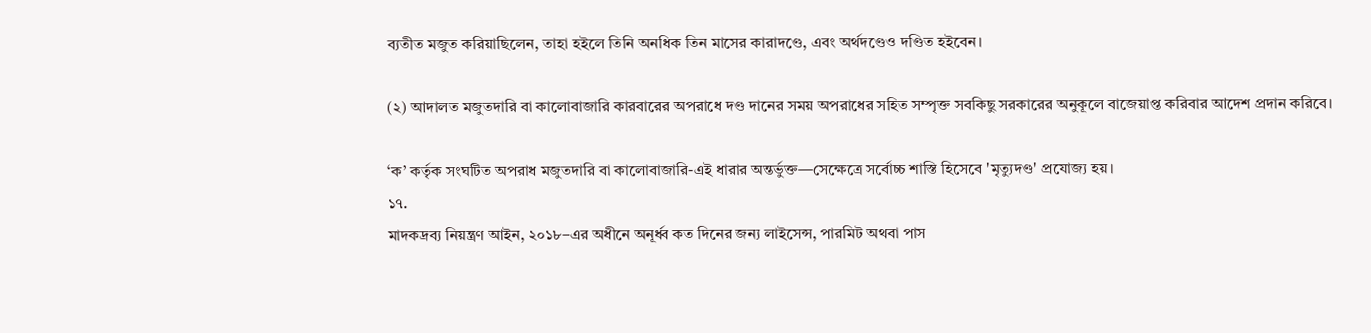ব্যতীত মজুত করিয়াছিলেন, তাহা হইলে তিনি অনধিক তিন মাসের কারাদণ্ডে, এবং অর্থদণ্ডেও দণ্ডিত হইবেন।

(২) আদালত মজুতদারি বা কালোবাজারি কারবারের অপরাধে দণ্ড দানের সময় অপরাধের সহিত সম্পৃক্ত সবকিছু সরকারের অনুকূলে বাজেয়াপ্ত করিবার আদেশ প্রদান করিবে।

‘ক’ কর্তৃক সংঘটিত অপরাধ মজুতদারি বা কালোবাজারি-এই ধারার অন্তর্ভুক্ত—সেক্ষেত্রে সর্বোচ্চ শাস্তি হিসেবে 'মৃত্যুদণ্ড' প্রযোজ্য হয়।
১৭.
মাদকদ্রব্য নিয়ন্ত্রণ আইন, ২০১৮–এর অধীনে অনূর্ধ্ব কত দিনের জন্য লাইসেন্স, পারমিট অথবা পাস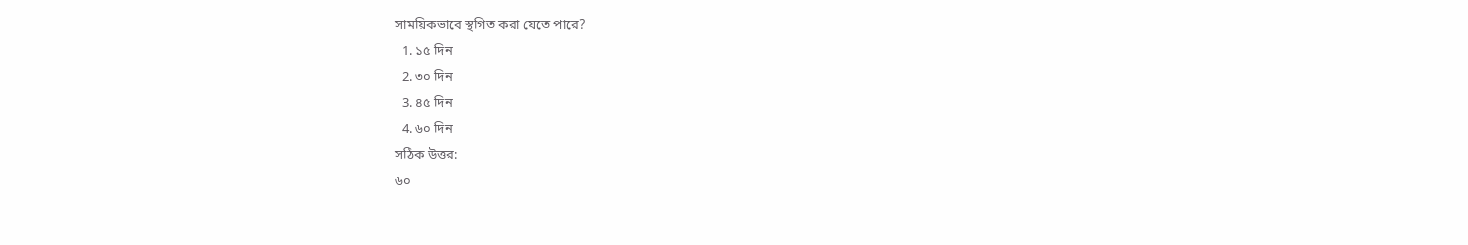সাময়িকভাবে স্থগিত করা যেতে পারে?
  1. ১৫ দিন
  2. ৩০ দিন
  3. ৪৫ দিন
  4. ৬০ দিন
সঠিক উত্তর:
৬০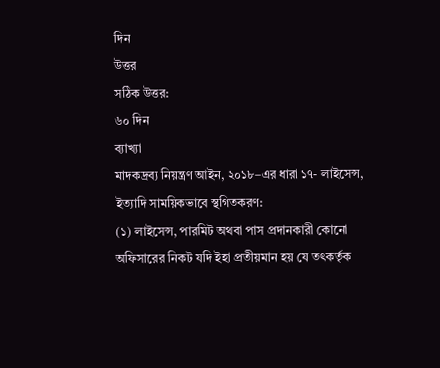দিন
উত্তর
সঠিক উত্তর:
৬০ দিন
ব্যাখ্যা
মাদকদ্রব্য নিয়ন্ত্রণ আইন, ২০১৮–এর ধারা ১৭- লাইসেন্স, ইত্যাদি সাময়িকভাবে স্থগিতকরণ:
(১) লাইসেন্স, পারমিট অথবা পাস প্রদানকারী কোনো অফিসারের নিকট যদি ইহা প্রতীয়মান হয় যে তৎকর্তৃক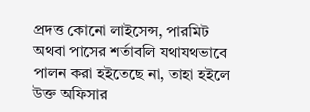প্রদত্ত কোনো লাইসেন্স, পারমিট অথবা পাসের শর্তাবলি যথাযথভাবে পালন করা হইতেছে না, তাহা হইলে উক্ত অফিসার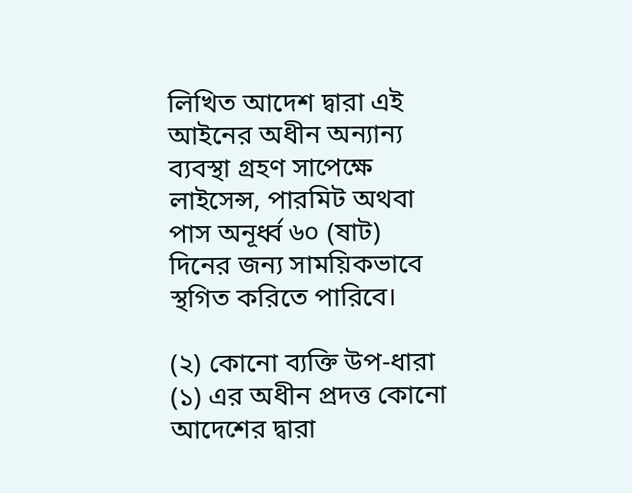লিখিত আদেশ দ্বারা এই আইনের অধীন অন্যান্য ব্যবস্থা গ্রহণ সাপেক্ষে লাইসেন্স, পারমিট অথবা পাস অনূর্ধ্ব ৬০ (ষাট) দিনের জন্য সাময়িকভাবে স্থগিত করিতে পারিবে।

(২) কোনো ব্যক্তি উপ-ধারা (১) এর অধীন প্রদত্ত কোনো আদেশের দ্বারা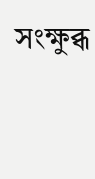সংক্ষুব্ধ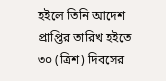হইলে তিনি আদেশ প্রাপ্তির তারিখ হইতে ৩০ (ত্রিশ) দিবসের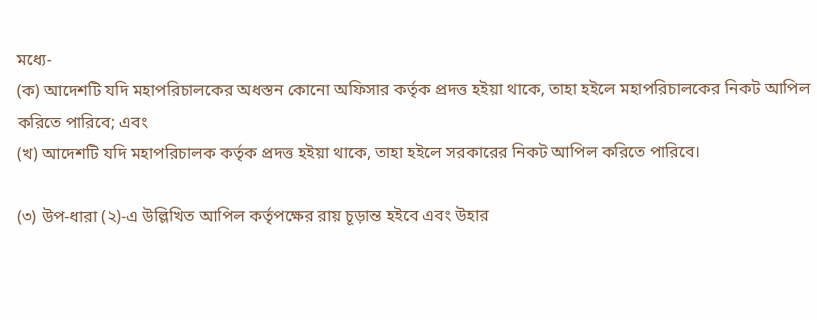মধ্যে-
(ক) আদেশটি যদি মহাপরিচালকের অধস্তন কোনো অফিসার কর্তৃক প্রদত্ত হইয়া থাকে, তাহা হইলে মহাপরিচালকের নিকট আপিল করিতে পারিবে; এবং
(খ) আদেশটি যদি মহাপরিচালক কর্তৃক প্রদত্ত হইয়া থাকে, তাহা হইলে সরকারের নিকট আপিল করিতে পারিবে।

(৩) উপ-ধারা (২)-এ উল্লিখিত আপিল কর্তৃপক্ষের রায় চূড়ান্ত হইবে এবং উহার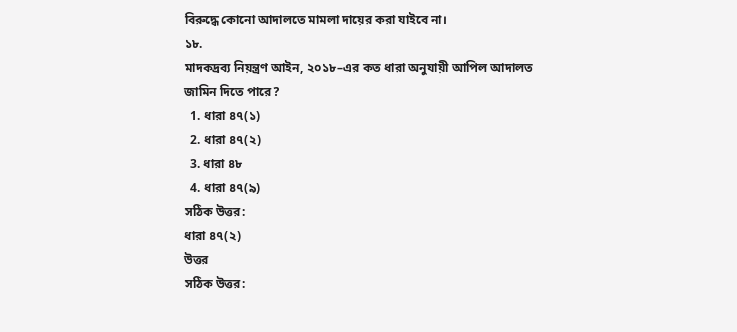বিরুদ্ধে কোনো আদালতে মামলা দায়ের করা যাইবে না।
১৮.
মাদকদ্রব্য নিয়ন্ত্রণ আইন, ২০১৮–এর কত ধারা অনুযায়ী আপিল আদালত জামিন দিতে পারে?
  1. ধারা ৪৭(১)
  2. ধারা ৪৭(২)
  3. ধারা ৪৮
  4. ধারা ৪৭(৯)
সঠিক উত্তর:
ধারা ৪৭(২)
উত্তর
সঠিক উত্তর: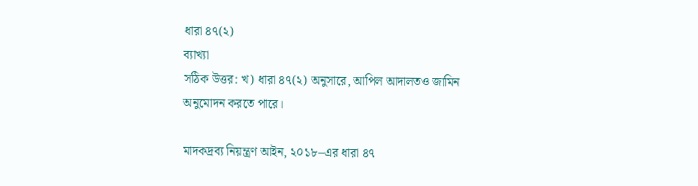ধারা ৪৭(২)
ব্যাখ্যা
সঠিক উত্তর: খ) ধারা ৪৭(২) অনুসারে, আপিল আদালতও জামিন অনুমোদন করতে পারে।

মাদকদ্রব্য নিয়ন্ত্রণ আইন, ২০১৮–এর ধারা ৪৭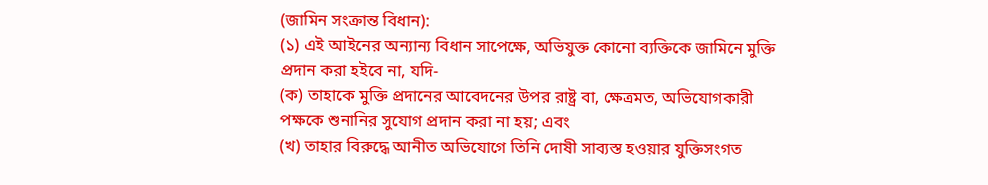(জামিন সংক্রান্ত বিধান):
(১) এই আইনের অন্যান্য বিধান সাপেক্ষে, অভিযুক্ত কোনো ব্যক্তিকে জামিনে মুক্তি প্রদান করা হইবে না, যদি-
(ক) তাহাকে মুক্তি প্রদানের আবেদনের উপর রাষ্ট্র বা, ক্ষেত্রমত, অভিযোগকারী পক্ষকে শুনানির সুযোগ প্রদান করা না হয়; এবং
(খ) তাহার বিরুদ্ধে আনীত অভিযোগে তিনি দোষী সাব্যস্ত হওয়ার যুক্তিসংগত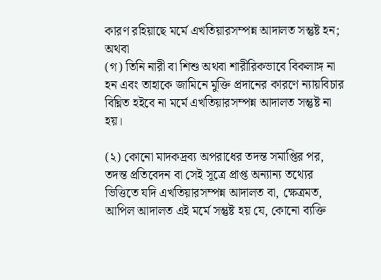কারণ রহিয়াছে মর্মে এখতিয়ারসম্পন্ন আদালত সন্তুষ্ট হন; অথবা
(গ) তিনি নারী বা শিশু অথবা শারীরিকভাবে বিকলাঙ্গ না হন এবং তাহাকে জামিনে মুক্তি প্রদানের কারণে ন্যায়বিচার বিঘ্নিত হইবে না মর্মে এখতিয়ারসম্পন্ন আদালত সন্তুষ্ট না হয়।

(২) কোনো মাদকদ্রব্য অপরাধের তদন্ত সমাপ্তির পর, তদন্ত প্রতিবেদন বা সেই সূত্রে প্রাপ্ত অন্যান্য তথ্যের ভিত্তিতে যদি এখতিয়ারসম্পন্ন আদালত বা, ক্ষেত্রমত, আপিল আদালত এই মর্মে সন্তুষ্ট হয় যে, কোনো ব্যক্তি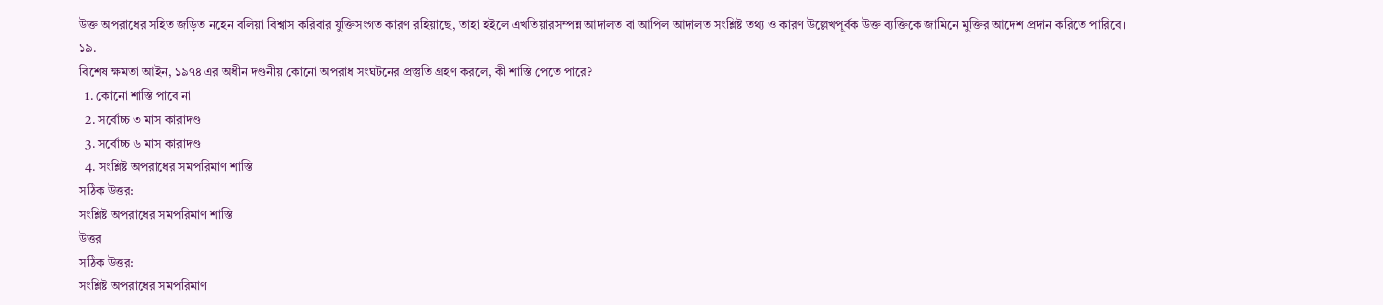উক্ত অপরাধের সহিত জড়িত নহেন বলিয়া বিশ্বাস করিবার যুক্তিসংগত কারণ রহিয়াছে, তাহা হইলে এখতিয়ারসম্পন্ন আদালত বা আপিল আদালত সংশ্লিষ্ট তথ্য ও কারণ উল্লেখপূর্বক উক্ত ব্যক্তিকে জামিনে মুক্তির আদেশ প্রদান করিতে পারিবে।
১৯.
বিশেষ ক্ষমতা আইন, ১৯৭৪ এর অধীন দণ্ডনীয় কোনো অপরাধ সংঘটনের প্রস্তুতি গ্রহণ করলে, কী শাস্তি পেতে পারে?
  1. কোনো শাস্তি পাবে না
  2. সর্বোচ্চ ৩ মাস কারাদণ্ড
  3. সর্বোচ্চ ৬ মাস কারাদণ্ড
  4. সংশ্লিষ্ট অপরাধের সমপরিমাণ শাস্তি
সঠিক উত্তর:
সংশ্লিষ্ট অপরাধের সমপরিমাণ শাস্তি
উত্তর
সঠিক উত্তর:
সংশ্লিষ্ট অপরাধের সমপরিমাণ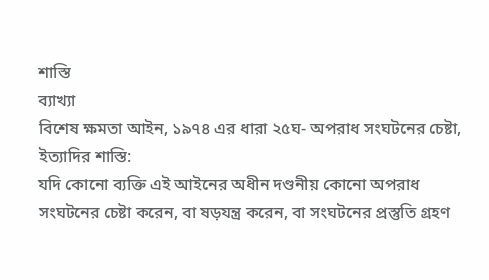শাস্তি
ব্যাখ্যা
বিশেষ ক্ষমতা আইন, ১৯৭৪ এর ধারা ২৫ঘ- অপরাধ সংঘটনের চেষ্টা, ইত্যাদির শাস্তি:
যদি কোনো ব্যক্তি এই আইনের অধীন দণ্ডনীয় কোনো অপরাধ সংঘটনের চেষ্টা করেন, বা ষড়যন্ত্র করেন, বা সংঘটনের প্রস্তুতি গ্রহণ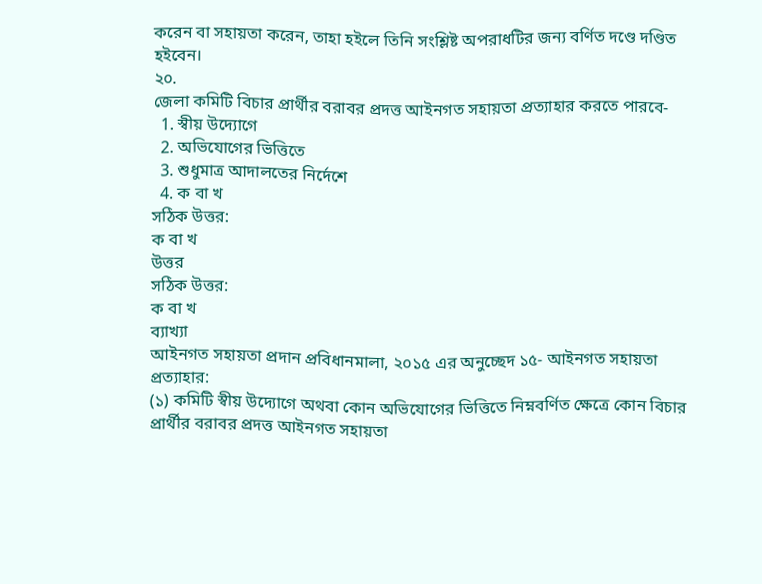করেন বা সহায়তা করেন, তাহা হইলে তিনি সংশ্লিষ্ট অপরাধটির জন্য বর্ণিত দণ্ডে দণ্ডিত হইবেন।
২০.
জেলা কমিটি বিচার প্রার্থীর বরাবর প্রদত্ত আইনগত সহায়তা প্রত্যাহার করতে পারবে-
  1. স্বীয় উদ্যোগে
  2. অভিযোগের ভিত্তিতে
  3. শুধুমাত্র আদালতের নির্দেশে
  4. ক বা খ
সঠিক উত্তর:
ক বা খ
উত্তর
সঠিক উত্তর:
ক বা খ
ব্যাখ্যা
আইনগত সহায়তা প্রদান প্রবিধানমালা, ২০১৫ এর অনুচ্ছেদ ১৫- আইনগত সহায়তা প্রত্যাহার:
(১) কমিটি স্বীয় উদ্যোগে অথবা কোন অভিযোগের ভিত্তিতে নিম্নবর্ণিত ক্ষেত্রে কোন বিচার প্রার্থীর বরাবর প্রদত্ত আইনগত সহায়তা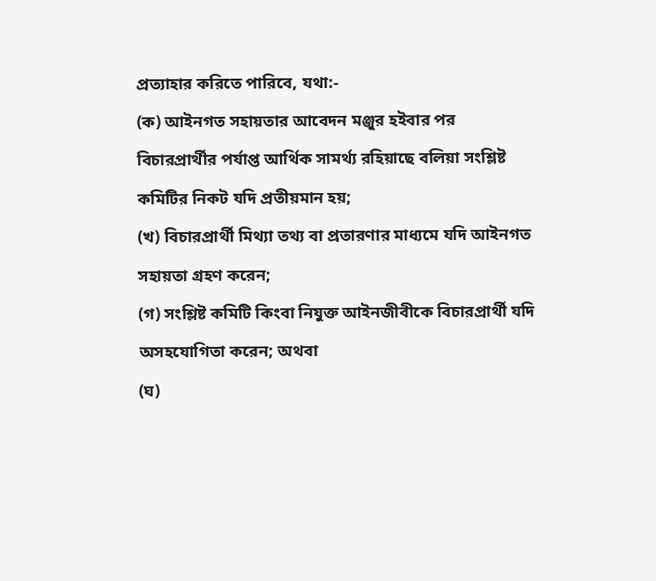প্রত্যাহার করিতে পারিবে, যথা:-
(ক) আইনগত সহায়তার আবেদন মঞ্জুর হইবার পর বিচারপ্রার্থীর পর্যাপ্ত আর্থিক সামর্থ্য রহিয়াছে বলিয়া সংশ্লিষ্ট কমিটির নিকট যদি প্রতীয়মান হয়;
(খ) বিচারপ্রার্থী মিথ্যা তথ্য বা প্রতারণার মাধ্যমে যদি আইনগত সহায়তা গ্রহণ করেন;
(গ) সংশ্লিষ্ট কমিটি কিংবা নিযুক্ত আইনজীবীকে বিচারপ্রার্থী যদি অসহযোগিতা করেন; অথবা
(ঘ)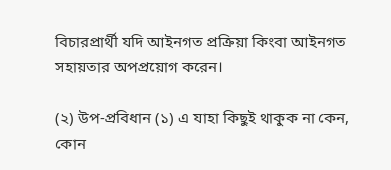বিচারপ্রার্থী যদি আইনগত প্রক্রিয়া কিংবা আইনগত সহায়তার অপপ্রয়োগ করেন।

(২) উপ-প্রবিধান (১) এ যাহা কিছুই থাকুক না কেন, কোন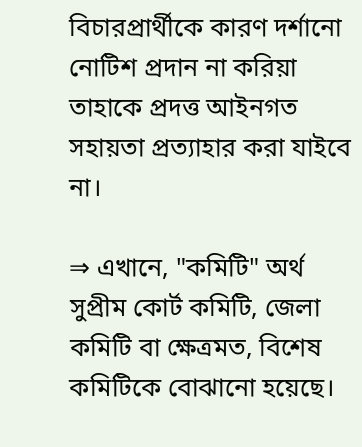বিচারপ্রার্থীকে কারণ দর্শানো নোটিশ প্রদান না করিয়া তাহাকে প্রদত্ত আইনগত সহায়তা প্রত্যাহার করা যাইবে না।

⇒ এখানে, "কমিটি" অর্থ সুপ্রীম কোর্ট কমিটি, জেলা কমিটি বা ক্ষেত্রমত, বিশেষ কমিটিকে বোঝানো হয়েছে।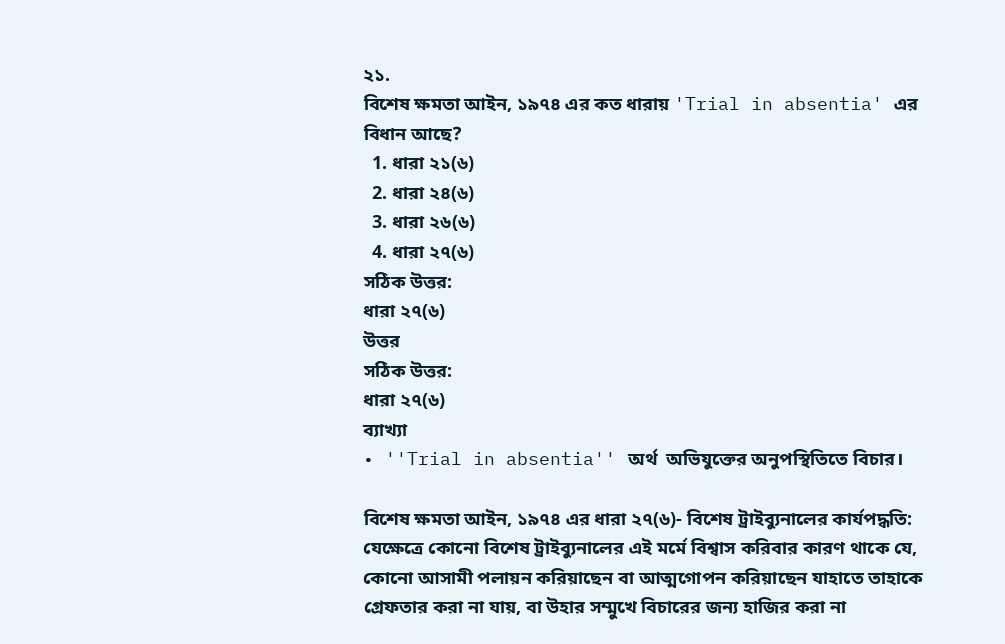২১.
বিশেষ ক্ষমতা আইন, ১৯৭৪ এর কত ধারায় 'Trial in absentia' এর বিধান আছে?
  1. ধারা ২১(৬)
  2. ধারা ২৪(৬)
  3. ধারা ২৬(৬)
  4. ধারা ২৭(৬)
সঠিক উত্তর:
ধারা ২৭(৬)
উত্তর
সঠিক উত্তর:
ধারা ২৭(৬)
ব্যাখ্যা
• ''Trial in absentia'' অর্থ  অভিযুক্তের অনুপস্থিতিতে বিচার।

বিশেষ ক্ষমতা আইন, ১৯৭৪ এর ধারা ২৭(৬)- বিশেষ ট্রাইব্যুনালের কার্যপদ্ধতি:
যেক্ষেত্রে কোনো বিশেষ ট্রাইব্যুনালের এই মর্মে বিশ্বাস করিবার কারণ থাকে যে, কোনো আসামী পলায়ন করিয়াছেন বা আত্মগোপন করিয়াছেন যাহাতে তাহাকে গ্রেফতার করা না যায়, বা উহার সম্মুখে বিচারের জন্য হাজির করা না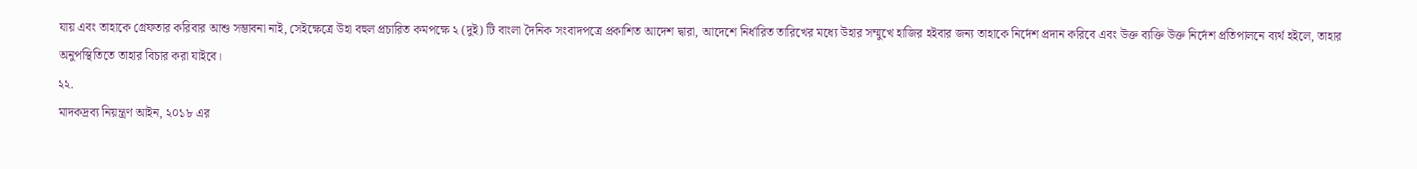যায় এবং তাহাকে গ্রেফতার করিবার আশু সম্ভাবনা নাই, সেইক্ষেত্রে উহা বহুল প্রচারিত কমপক্ষে ২ (দুই) টি বাংলা দৈনিক সংবাদপত্রে প্রকাশিত আদেশ দ্বারা, আদেশে নির্ধারিত তারিখের মধ্যে উহার সম্মুখে হাজির হইবার জন্য তাহাকে নির্দেশ প্রদান করিবে এবং উক্ত ব্যক্তি উক্ত নির্দেশ প্রতিপালনে ব্যর্থ হইলে, তাহার অনুপস্থিতিতে তাহার বিচার করা যাইবে।
২২.
মাদকদ্রব্য নিয়ন্ত্রণ আইন, ২০১৮ এর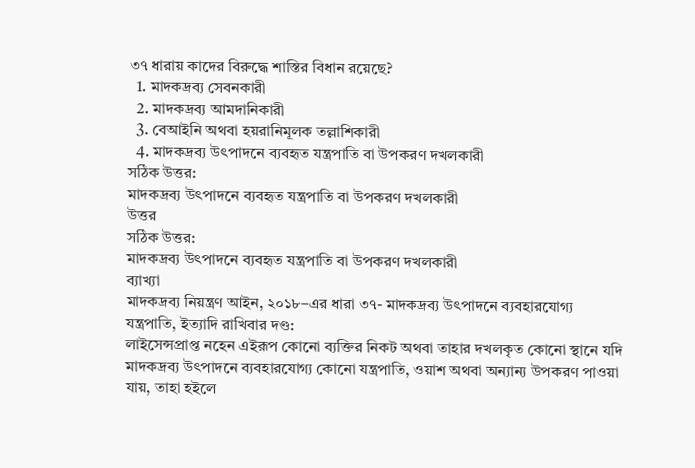৩৭ ধারায় কাদের বিরুদ্ধে শাস্তির বিধান রয়েছে?
  1. মাদকদ্রব্য সেবনকারী
  2. মাদকদ্রব্য আমদানিকারী
  3. বেআইনি অথবা হয়রানিমূলক তল্লাশিকারী
  4. মাদকদ্রব্য উৎপাদনে ব্যবহৃত যন্ত্রপাতি বা উপকরণ দখলকারী
সঠিক উত্তর:
মাদকদ্রব্য উৎপাদনে ব্যবহৃত যন্ত্রপাতি বা উপকরণ দখলকারী
উত্তর
সঠিক উত্তর:
মাদকদ্রব্য উৎপাদনে ব্যবহৃত যন্ত্রপাতি বা উপকরণ দখলকারী
ব্যাখ্যা
মাদকদ্রব্য নিয়ন্ত্রণ আইন, ২০১৮–এর ধারা ৩৭- মাদকদ্রব্য উৎপাদনে ব্যবহারযোগ্য যন্ত্রপাতি, ইত্যাদি রাখিবার দণ্ড:
লাইসেন্সপ্রাপ্ত নহেন এইরূপ কোনো ব্যক্তির নিকট অথবা তাহার দখলকৃত কোনো স্থানে যদি মাদকদ্রব্য উৎপাদনে ব্যবহারযোগ্য কোনো যন্ত্রপাতি, ওয়াশ অথবা অন্যান্য উপকরণ পাওয়া যায়, তাহা হইলে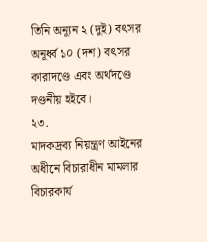তিনি অন্যূন ২ (দুই) বৎসর অনূর্ধ্ব ১০ (দশ) বৎসর কারাদণ্ডে এবং অর্থদণ্ডে দণ্ডনীয় হইবে।
২৩.
মাদকদ্রব্য নিয়ন্ত্রণ আইনের অধীনে বিচারাধীন মামলার বিচারকার্য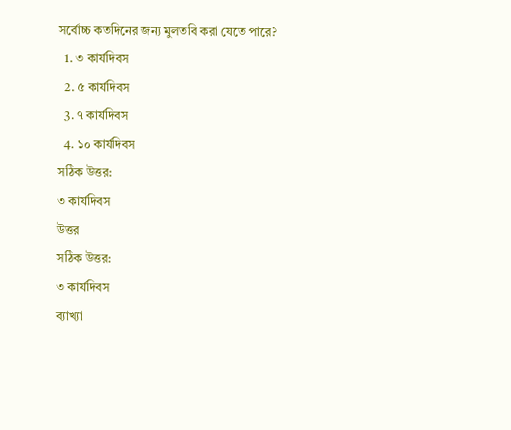সর্বোচ্চ কতদিনের জন্য মুলতবি করা যেতে পারে?
  1. ৩ কার্যদিবস
  2. ৫ কার্যদিবস
  3. ৭ কার্যদিবস
  4. ১০ কার্যদিবস
সঠিক উত্তর:
৩ কার্যদিবস
উত্তর
সঠিক উত্তর:
৩ কার্যদিবস
ব্যাখ্যা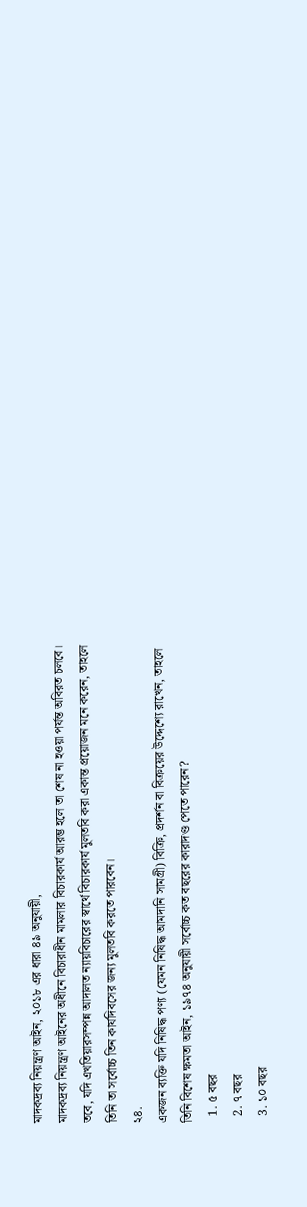মাদকদ্রব্য নিয়ন্ত্রণ আইন, ২০১৮ এর ধারা ৪৯ অনুযায়ী,
মাদকদ্রব্য নিয়ন্ত্রণ আইনের অধীনে বিচারাধীন মামলার বিচারকার্য আরম্ভ হলে তা শেষ না হওয়া পর্যন্ত অবিরত চলবে। তবে, যদি এখতিয়ারসম্পন্ন আদালত ন্যায়বিচারের স্বার্থে বিচারকার্য মুলতবি করা একান্ত প্রয়োজন মনে করেন, তাহলে তিনি তা সর্বোচ্চ তিন কার্যদিবসের জন্য মুলতবি করতে পারবেন।
২৪.
একজন ব্যক্তি যদি নিষিদ্ধ পণ্য (যেমন নিষিদ্ধ আমদানি সামগ্রী) বিক্রি, প্রদর্শন বা বিক্রয়ের উদ্দেশ্যে রাখেন, তাহলে তিনি বিশেষ ক্ষমতা আইন, ১৯৭৪ অনুযায়ী সর্বোচ্চ কত বছরের কারাদণ্ড পেতে পারেন?
  1. ৫ বছর
  2. ৭ বছর
  3. ১০ বছর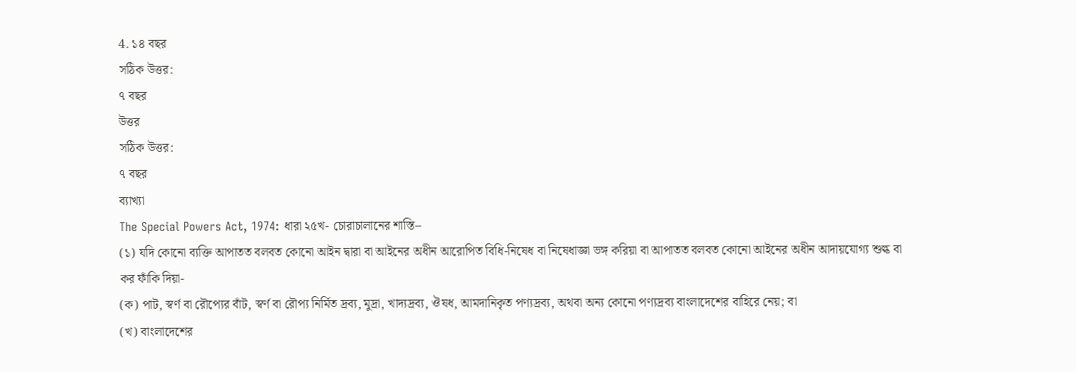4. ১৪ বছর
সঠিক উত্তর:
৭ বছর
উত্তর
সঠিক উত্তর:
৭ বছর
ব্যাখ্যা
The Special Powers Act, 1974: ধারা ২৫খ- চোরাচালানের শাস্তি–
(১) যদি কোনো ব্যক্তি আপাতত বলবত কোনো আইন দ্বারা বা আইনের অধীন আরোপিত বিধি-নিষেধ বা নিষেধাজ্ঞা ভঙ্গ করিয়া বা আপাতত বলবত কোনো আইনের অধীন আদায়যোগ্য শুল্ক বা কর ফাঁকি দিয়া-
(ক) পাট, স্বর্ণ বা রৌপ্যের বাঁট, স্বর্ণ বা রৌপ্য নির্মিত দ্রব্য, মুদ্রা, খাদ্যদ্রব্য, ঔষধ, আমদানিকৃত পণ্যদ্রব্য, অথবা অন্য কোনো পণ্যদ্রব্য বাংলাদেশের বাহিরে নেয়; বা
(খ) বাংলাদেশের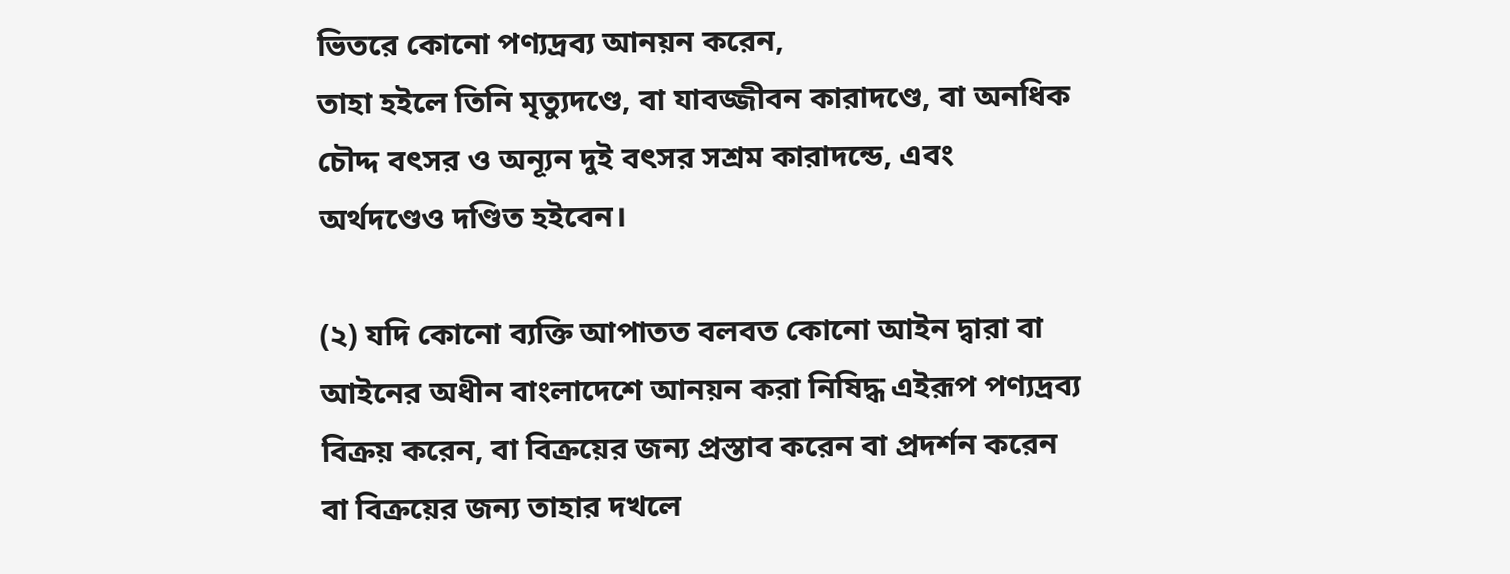ভিতরে কোনো পণ্যদ্রব্য আনয়ন করেন,
তাহা হইলে তিনি মৃত্যুদণ্ডে, বা যাবজ্জীবন কারাদণ্ডে, বা অনধিক চৌদ্দ বৎসর ও অন্যূন দুই বৎসর সশ্রম কারাদন্ডে, এবং অর্থদণ্ডেও দণ্ডিত হইবেন।

(২) যদি কোনো ব্যক্তি আপাতত বলবত কোনো আইন দ্বারা বা আইনের অধীন বাংলাদেশে আনয়ন করা নিষিদ্ধ এইরূপ পণ্যদ্রব্য বিক্রয় করেন, বা বিক্রয়ের জন্য প্রস্তাব করেন বা প্রদর্শন করেন বা বিক্রয়ের জন্য তাহার দখলে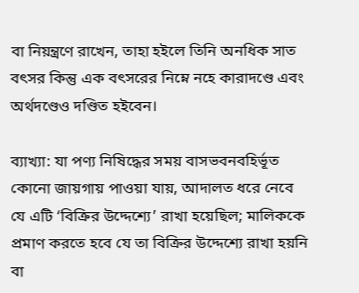বা নিয়ন্ত্রণে রাখেন, তাহা হইলে তিনি অনধিক সাত বৎসর কিন্তু এক বৎসরের নিম্নে নহে কারাদণ্ডে এবং অর্থদণ্ডেও দণ্ডিত হইবেন।

ব্যাখ্যা: যা পণ্য নিষিদ্ধের সময় বাসভবনবহির্ভূত কোনো জায়গায় পাওয়া যায়, আদালত ধরে নেবে যে এটি ‘বিক্রির উদ্দেশ্যে’ রাখা হয়েছিল; মালিককে প্রমাণ করতে হবে যে তা বিক্রির উদ্দেশ্যে রাখা হয়নি বা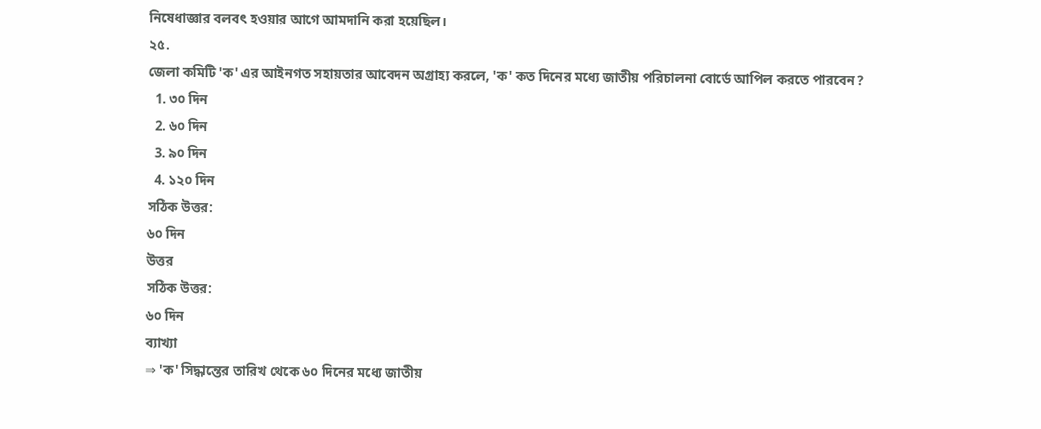নিষেধাজ্ঞার বলবৎ হওয়ার আগে আমদানি করা হয়েছিল।
২৫.
জেলা কমিটি 'ক' এর আইনগত সহায়তার আবেদন অগ্রাহ্য করলে, 'ক' কত দিনের মধ্যে জাতীয় পরিচালনা বোর্ডে আপিল করতে পারবেন?
  1. ৩০ দিন
  2. ৬০ দিন
  3. ৯০ দিন
  4. ১২০ দিন
সঠিক উত্তর:
৬০ দিন
উত্তর
সঠিক উত্তর:
৬০ দিন
ব্যাখ্যা
⇒ 'ক' সিদ্ধান্তের তারিখ থেকে ৬০ দিনের মধ্যে জাতীয়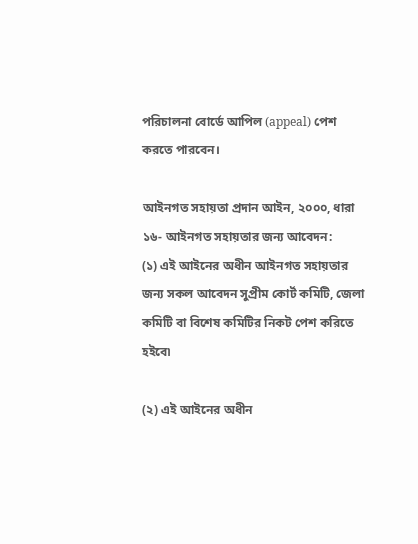পরিচালনা বোর্ডে আপিল (appeal) পেশ করতে পারবেন।

আইনগত সহায়তা প্রদান আইন, ২০০০, ধারা ১৬- আইনগত সহায়তার জন্য আবেদন:
(১) এই আইনের অধীন আইনগত সহায়তার জন্য সকল আবেদন সুপ্রীম কোর্ট কমিটি, জেলা কমিটি বা বিশেষ কমিটির নিকট পেশ করিতে হইবে৷

(২) এই আইনের অধীন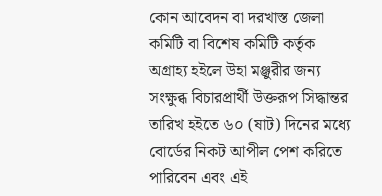কোন আবেদন বা দরখাস্ত জেলা কমিটি বা বিশেষ কমিটি কর্তৃক অগ্রাহ্য হইলে উহা মঞ্জুরীর জন্য সংক্ষুব্ধ বিচারপ্রার্থী উক্তরূপ সিদ্ধান্তর তারিখ হইতে ৬০ (ষাট) দিনের মধ্যে বোর্ডের নিকট আপীল পেশ করিতে পারিবেন এবং এই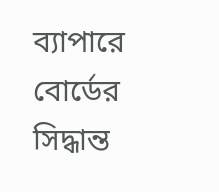ব্যাপারে বোর্ডের সিদ্ধান্ত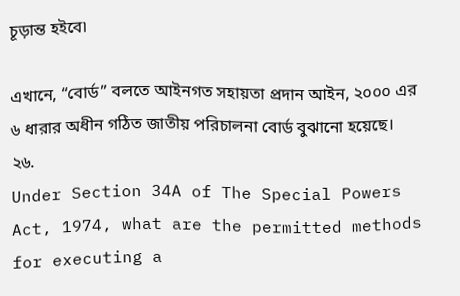চূড়ান্ত হইবে৷

এখানে, “বোর্ড” বলতে আইনগত সহায়তা প্রদান আইন, ২০০০ এর ৬ ধারার অধীন গঠিত জাতীয় পরিচালনা বোর্ড বুঝানো হয়েছে।
২৬.
Under Section 34A of The Special Powers Act, 1974, what are the permitted methods for executing a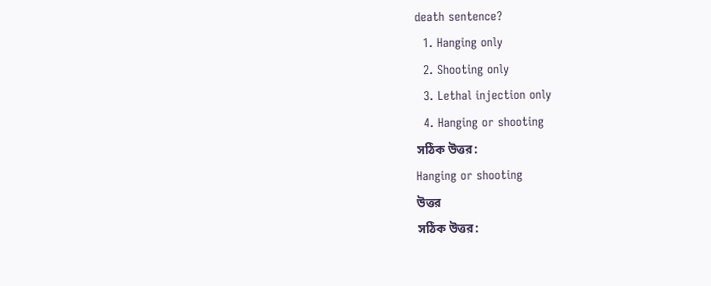death sentence?
  1. Hanging only
  2. Shooting only
  3. Lethal injection only
  4. Hanging or shooting
সঠিক উত্তর:
Hanging or shooting
উত্তর
সঠিক উত্তর: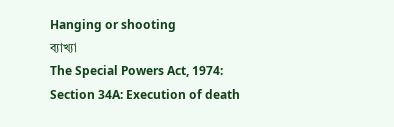Hanging or shooting
ব্যাখ্যা
The Special Powers Act, 1974: Section 34A: Execution of death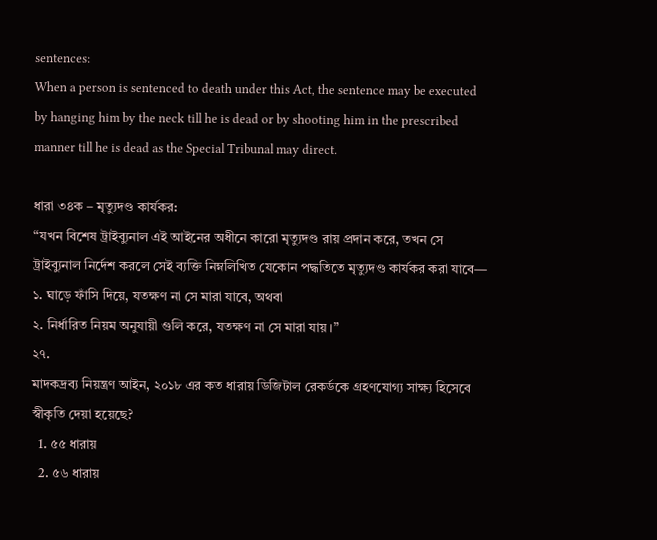sentences:
When a person is sentenced to death under this Act, the sentence may be executed by hanging him by the neck till he is dead or by shooting him in the prescribed manner till he is dead as the Special Tribunal may direct.

ধারা ৩৪ক – মৃত্যুদণ্ড কার্যকর:
“যখন বিশেষ ট্রাইব্যুনাল এই আইনের অধীনে কারো মৃত্যুদণ্ড রায় প্রদান করে, তখন সে ট্রাইব্যুনাল নির্দেশ করলে সেই ব্যক্তি নিম্নলিখিত যেকোন পদ্ধতিতে মৃত্যুদণ্ড কার্যকর করা যাবে—
১. ঘাড়ে ফাঁসি দিয়ে, যতক্ষণ না সে মারা যাবে, অথবা
২. নির্ধারিত নিয়ম অনুযায়ী গুলি করে, যতক্ষণ না সে মারা যায়।”
২৭.
মাদকদ্রব্য নিয়ন্ত্রণ আইন, ২০১৮ এর কত ধারায় ডিজিটাল রেকর্ডকে গ্রহণযোগ্য সাক্ষ্য হিসেবে স্বীকৃতি দেয়া হয়েছে?
  1. ৫৫ ধারায়
  2. ৫৬ ধারায়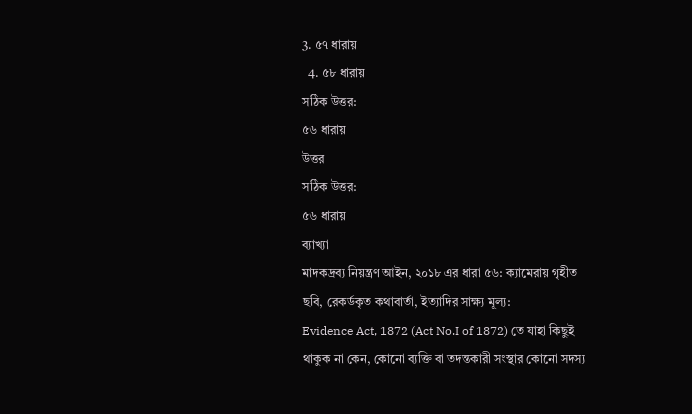3. ৫৭ ধারায়
  4. ৫৮ ধারায়
সঠিক উত্তর:
৫৬ ধারায়
উত্তর
সঠিক উত্তর:
৫৬ ধারায়
ব্যাখ্যা
মাদকদ্রব্য নিয়ন্ত্রণ আইন, ২০১৮ এর ধারা ৫৬: ক্যামেরায় গৃহীত ছবি, রেকর্ডকৃত কথাবার্তা, ইত্যাদির সাক্ষ্য মূল্য:
Evidence Act, 1872 (Act No.I of 1872) তে যাহা কিছুই থাকুক না কেন, কোনো ব্যক্তি বা তদন্তকারী সংস্থার কোনো সদস্য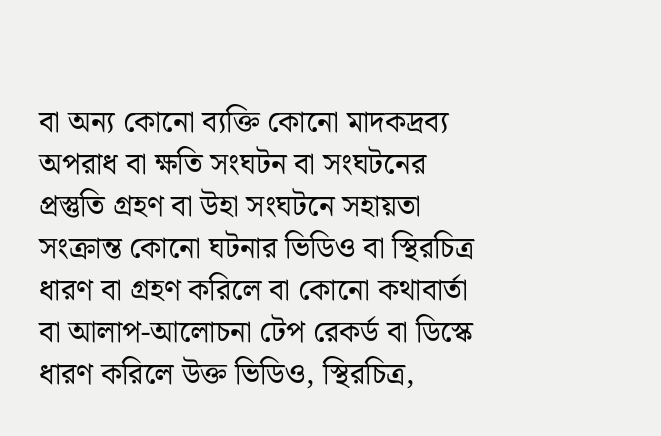বা অন্য কোনো ব্যক্তি কোনো মাদকদ্রব্য অপরাধ বা ক্ষতি সংঘটন বা সংঘটনের প্রস্তুতি গ্রহণ বা উহা সংঘটনে সহায়তা সংক্রান্ত কোনো ঘটনার ভিডিও বা স্থিরচিত্র ধারণ বা গ্রহণ করিলে বা কোনো কথাবার্তা বা আলাপ-আলোচনা টেপ রেকর্ড বা ডিস্কে ধারণ করিলে উক্ত ভিডিও, স্থিরচিত্র,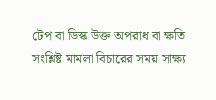টেপ বা ডিস্ক উক্ত অপরাধ বা ক্ষতি সংশ্লিষ্ট মামলা বিচারের সময় সাক্ষ্য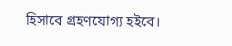হিসাবে গ্রহণযোগ্য হইবে।